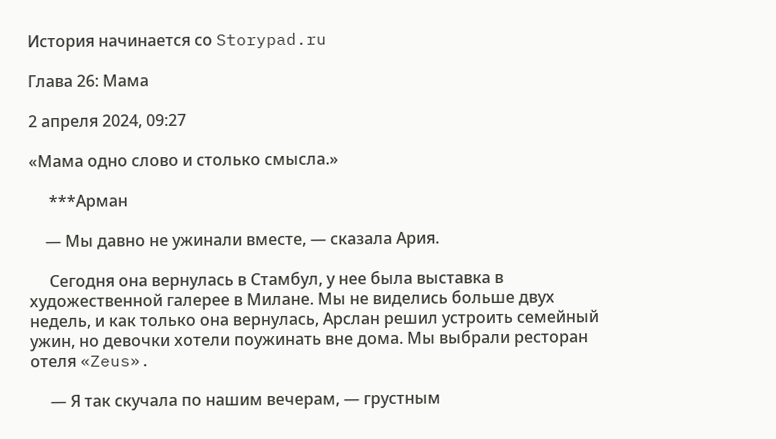История начинается со Storypad.ru

Глава 26: Мама

2 апреля 2024, 09:27

«Мама одно слово и столько смысла.»

     ***Арман

    — Мы давно не ужинали вместе, — сказала Ария.

     Сегодня она вернулась в Стамбул, у нее была выставка в художественной галерее в Милане. Мы не виделись больше двух недель, и как только она вернулась, Арслан решил устроить семейный ужин, но девочки хотели поужинать вне дома. Мы выбрали ресторан отеля «Zeus».

     — Я так скучала по нашим вечерам, — грустным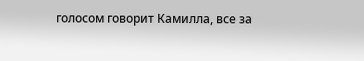голосом говорит Камилла, все за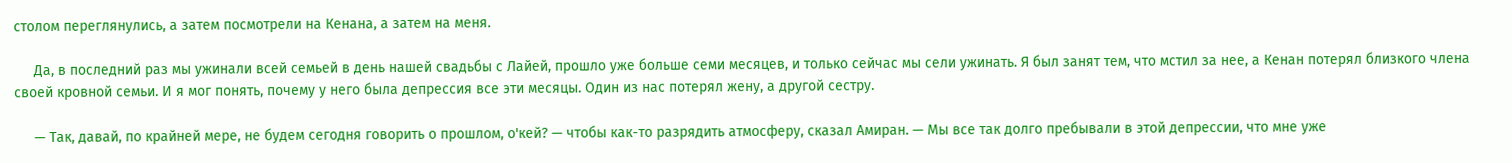столом переглянулись, а затем посмотрели на Кенана, а затем на меня.

     Да, в последний раз мы ужинали всей семьей в день нашей свадьбы с Лайей, прошло уже больше семи месяцев, и только сейчас мы сели ужинать. Я был занят тем, что мстил за нее, а Кенан потерял близкого члена своей кровной семьи. И я мог понять, почему у него была депрессия все эти месяцы. Один из нас потерял жену, а другой сестру.

     — Так, давай, по крайней мере, не будем сегодня говорить о прошлом, о'кей? — чтобы как-то разрядить атмосферу, сказал Амиран. — Мы все так долго пребывали в этой депрессии, что мне уже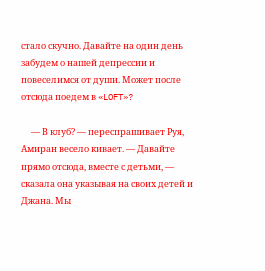стало скучно. Давайте на один день забудем о нашей депрессии и повеселимся от души. Может после отсюда поедем в «LOFT»?

     — В клуб? — переспрашивает Руя, Амиран весело кивает. — Давайте прямо отсюда, вместе с детьми, — сказала она указывая на своих детей и Джана. Мы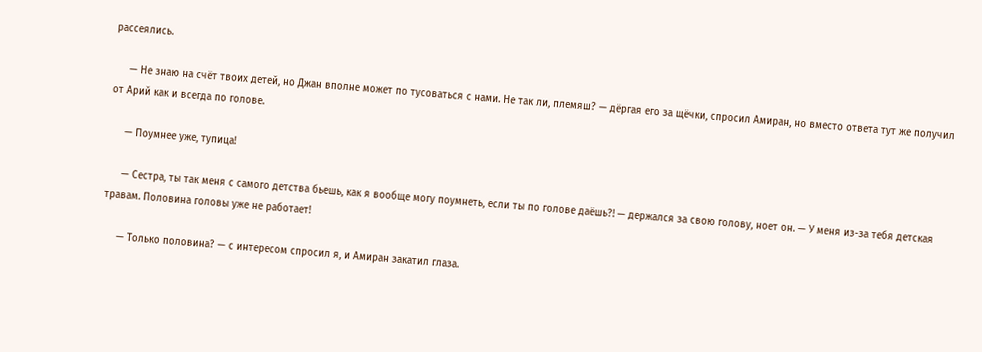рассеялись.

     — Не знаю на счёт твоих детей, но Джан вполне может по тусоваться с нами. Не так ли, племяш? — дёргая его за щёчки, спросил Амиран, но вместо ответа тут же получил от Арий как и всегда по голове.

     — Поумнее уже, тупица!

     — Сестра, ты так меня с самого детства бьешь, как я вообще могу поумнеть, если ты по голове даёшь?! — держался за свою голову, ноет он. — У меня из-за тебя детская травам. Половина головы уже не работает!

     — Только половина? — с интересом спросил я, и Амиран закатил глаза.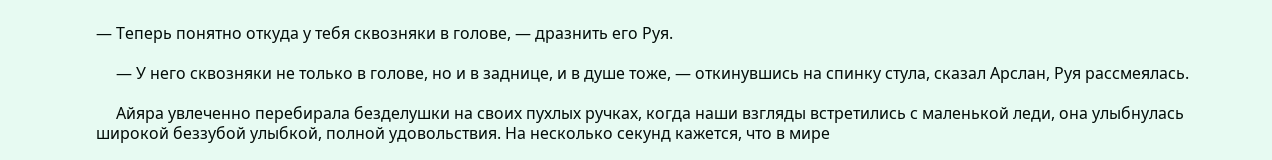— Теперь понятно откуда у тебя сквозняки в голове, — дразнить его Руя.

     — У него сквозняки не только в голове, но и в заднице, и в душе тоже, — откинувшись на спинку стула, сказал Арслан, Руя рассмеялась.

     Айяра увлеченно перебирала безделушки на своих пухлых ручках, когда наши взгляды встретились с маленькой леди, она улыбнулась широкой беззубой улыбкой, полной удовольствия. На несколько секунд кажется, что в мире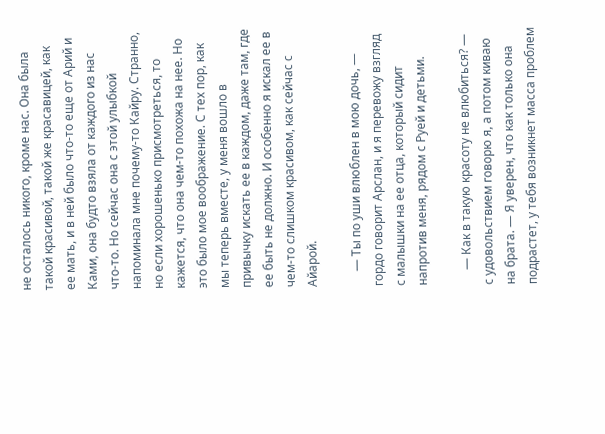не осталось никого, кроме нас. Она была такой красивой, такой же красавицей, как ее мать, и в ней было что-то еще от Арий и Ками, она будто взяла от каждого из нас что-то. Но сейчас она с этой улыбкой напоминала мне почему-то Кайру. Странно, но если хорошенько присмотреться, то кажется, что она чем-то похожа на нее. Но это было мое воображение. С тех пор, как мы теперь вместе, у меня вошло в привычку искать ее в каждом, даже там, где ее быть не должно. И особенно я искал ее в чем-то слишком красивом, как сейчас с Айарой.

     — Ты по уши влюблен в мою дочь, — гордо говорит Арслан, и я перевожу взгляд с малышки на ее отца, который сидит напротив меня, рядом с Руей и детьми.

     — Как в такую красоту не влюбиться? — с удовольствием говорю я, а потом киваю на брата. — Я уверен, что как только она подрастет, у тебя возникнет масса проблем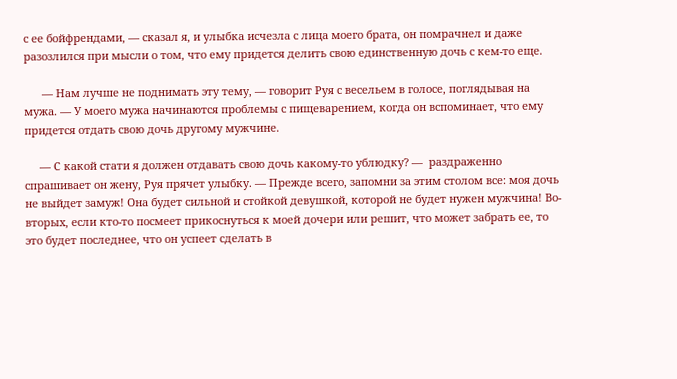с ее бойфрендами, — сказал я, и улыбка исчезла с лица моего брата, он помрачнел и даже разозлился при мысли о том, что ему придется делить свою единственную дочь с кем-то еще.

      — Нам лучше не поднимать эту тему, — говорит Руя с весельем в голосе, поглядывая на мужа. — У моего мужа начинаются проблемы с пищеварением, когда он вспоминает, что ему придется отдать свою дочь другому мужчине.

     — С какой стати я должен отдавать свою дочь какому-то ублюдку? —  раздраженно спрашивает он жену, Руя прячет улыбку. — Прежде всего, запомни за этим столом все: моя дочь не выйдет замуж! Она будет сильной и стойкой девушкой, которой не будет нужен мужчина! Во-вторых, если кто-то посмеет прикоснуться к моей дочери или решит, что может забрать ее, то это будет последнее, что он успеет сделать в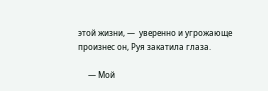этой жизни, —  уверенно и угрожающе произнес он, Руя закатила глаза.

     — Мой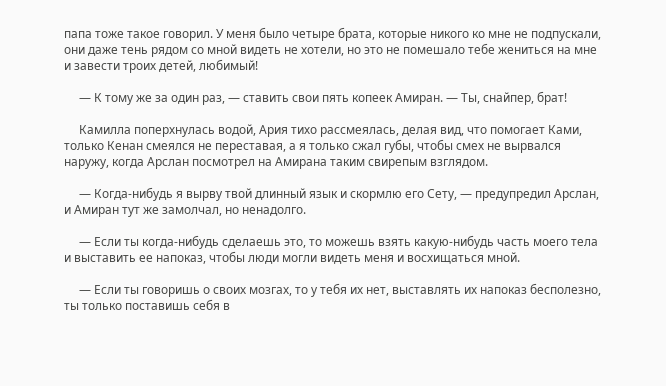папа тоже такое говорил. У меня было четыре брата, которые никого ко мне не подпускали, они даже тень рядом со мной видеть не хотели, но это не помешало тебе жениться на мне и завести троих детей, любимый!

     — К тому же за один раз, — ставить свои пять копеек Амиран. — Ты, снайпер, брат!

     Камилла поперхнулась водой, Ария тихо рассмеялась, делая вид, что помогает Ками, только Кенан смеялся не переставая, а я только сжал губы, чтобы смех не вырвался наружу, когда Арслан посмотрел на Амирана таким свирепым взглядом.

     — Когда-нибудь я вырву твой длинный язык и скормлю его Сету, — предупредил Арслан, и Амиран тут же замолчал, но ненадолго.

     — Если ты когда-нибудь сделаешь это, то можешь взять какую-нибудь часть моего тела и выставить ее напоказ, чтобы люди могли видеть меня и восхищаться мной.

     — Если ты говоришь о своих мозгах, то у тебя их нет, выставлять их напоказ бесполезно, ты только поставишь себя в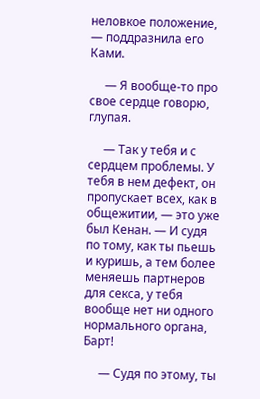неловкое положение, — поддразнила его Ками.

     — Я вообще-то про свое сердце говорю, глупая.

     — Так у тебя и с сердцем проблемы. У тебя в нем дефект, он пропускает всех, как в общежитии, — это уже был Кенан. — И судя по тому, как ты пьешь и куришь, а тем более меняешь партнеров для секса, у тебя вообще нет ни одного нормального органа, Барт!

     — Судя по этому, ты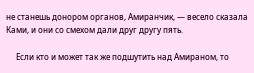не станешь донором органов, Амиранчик, — весело сказала Ками, и они со смехом дали друг другу пять.

     Если кто и может так же подшутить над Амираном, то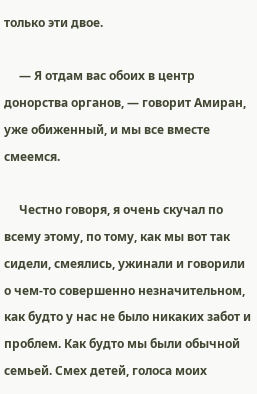только эти двое.

     — Я отдам вас обоих в центр донорства органов, — говорит Амиран, уже обиженный, и мы все вместе смеемся.

     Честно говоря, я очень скучал по всему этому, по тому, как мы вот так сидели, смеялись, ужинали и говорили о чем-то совершенно незначительном, как будто у нас не было никаких забот и проблем. Как будто мы были обычной семьей. Смех детей, голоса моих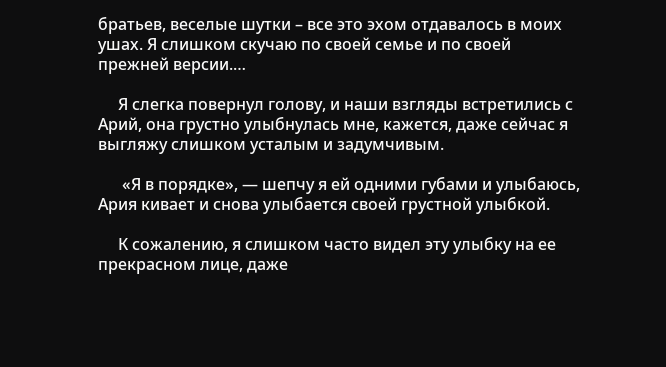братьев, веселые шутки – все это эхом отдавалось в моих ушах. Я слишком скучаю по своей семье и по своей прежней версии.…

     Я слегка повернул голову, и наши взгляды встретились с Арий, она грустно улыбнулась мне, кажется, даже сейчас я выгляжу слишком усталым и задумчивым.

      «Я в порядке», — шепчу я ей одними губами и улыбаюсь, Ария кивает и снова улыбается своей грустной улыбкой.

     К сожалению, я слишком часто видел эту улыбку на ее прекрасном лице, даже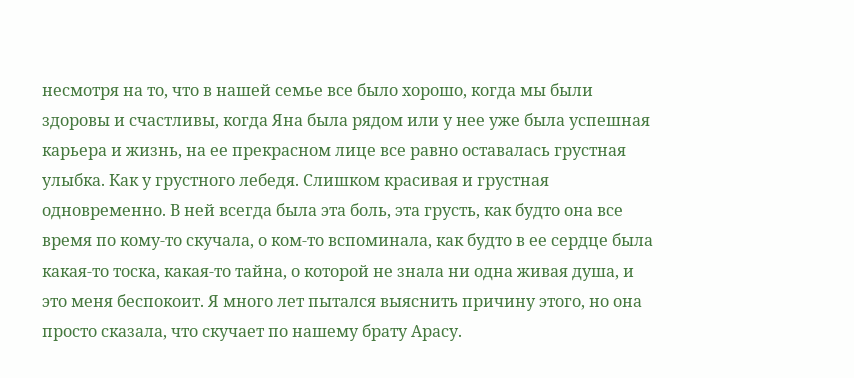несмотря на то, что в нашей семье все было хорошо, когда мы были здоровы и счастливы, когда Яна была рядом или у нее уже была успешная карьера и жизнь, на ее прекрасном лице все равно оставалась грустная улыбка. Как у грустного лебедя. Слишком красивая и грустная одновременно. В ней всегда была эта боль, эта грусть, как будто она все время по кому-то скучала, о ком-то вспоминала, как будто в ее сердце была какая-то тоска, какая-то тайна, о которой не знала ни одна живая душа, и это меня беспокоит. Я много лет пытался выяснить причину этого, но она просто сказала, что скучает по нашему брату Арасу.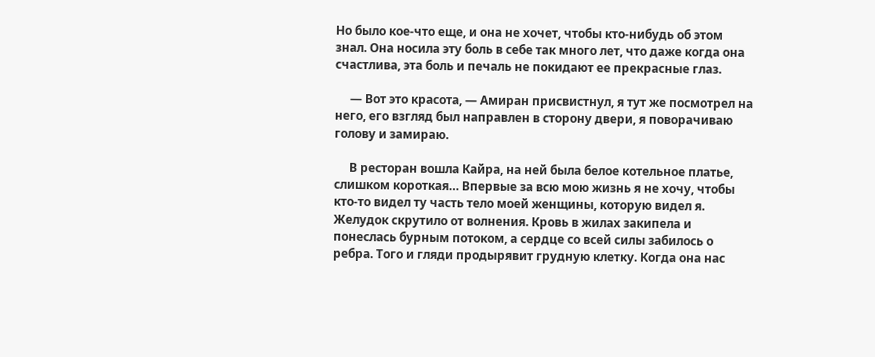Но было кое-что еще, и она не хочет, чтобы кто-нибудь об этом знал. Она носила эту боль в себе так много лет, что даже когда она счастлива, эта боль и печаль не покидают ее прекрасные глаз.

     — Вот это красота, — Амиран присвистнул, я тут же посмотрел на него, его взгляд был направлен в сторону двери, я поворачиваю голову и замираю.

     В ресторан вошла Кайра, на ней была белое котельное платье, слишком короткая… Впервые за всю мою жизнь я не хочу, чтобы кто-то видел ту часть тело моей женщины, которую видел я. Желудок скрутило от волнения. Кровь в жилах закипела и понеслась бурным потоком, а сердце со всей силы забилось о ребра. Того и гляди продырявит грудную клетку. Когда она нас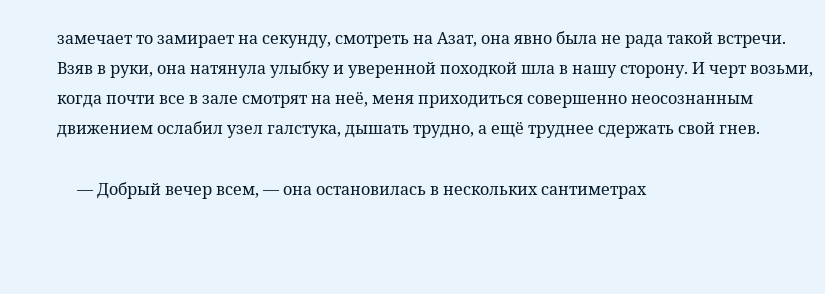замечает то замирает на секунду, смотреть на Азат, она явно была не рада такой встречи. Взяв в руки, она натянула улыбку и уверенной походкой шла в нашу сторону. И черт возьми, когда почти все в зале смотрят на неё, меня приходиться совершенно неосознанным движением ослабил узел галстука, дышать трудно, а ещё труднее сдержать свой гнев.

     — Добрый вечер всем, — она остановилась в нескольких сантиметрах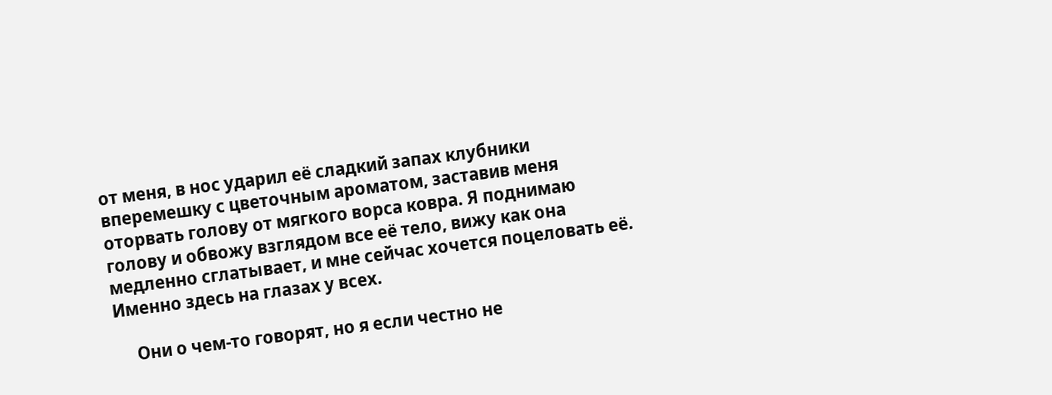от меня, в нос ударил её сладкий запах клубники вперемешку с цветочным ароматом, заставив меня оторвать голову от мягкого ворса ковра. Я поднимаю голову и обвожу взглядом все её тело, вижу как она медленно сглатывает, и мне сейчас хочется поцеловать её. Именно здесь на глазах у всех.

     Они о чем-то говорят, но я если честно не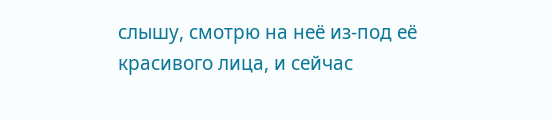слышу, смотрю на неё из-под её красивого лица, и сейчас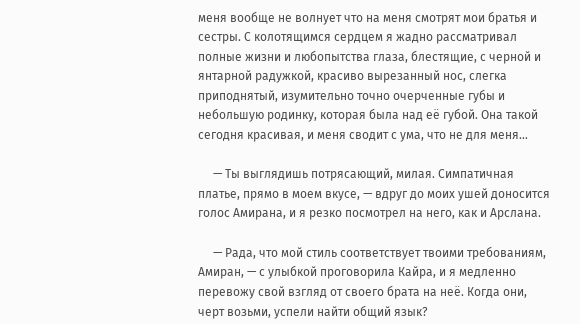меня вообще не волнует что на меня смотрят мои братья и сестры. С колотящимся сердцем я жадно рассматривал полные жизни и любопытства глаза, блестящие, с черной и янтарной радужкой, красиво вырезанный нос, слегка приподнятый, изумительно точно очерченные губы и небольшую родинку, которая была над её губой. Она такой сегодня красивая, и меня сводит с ума, что не для меня…

     — Ты выглядишь потрясающий, милая. Симпатичная платье, прямо в моем вкусе, — вдруг до моих ушей доносится голос Амирана, и я резко посмотрел на него, как и Арслана.

     — Рада, что мой стиль соответствует твоими требованиям, Амиран, — с улыбкой проговорила Кайра, и я медленно перевожу свой взгляд от своего брата на неё. Когда они, черт возьми, успели найти общий язык?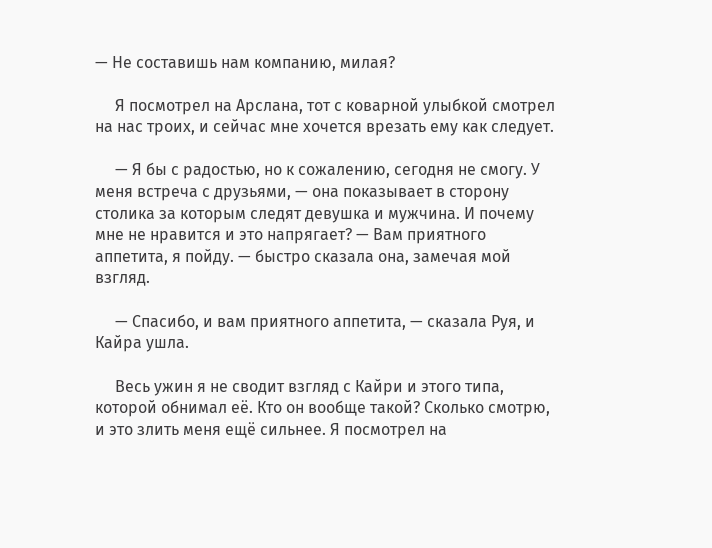— Не составишь нам компанию, милая?

     Я посмотрел на Арслана, тот с коварной улыбкой смотрел на нас троих, и сейчас мне хочется врезать ему как следует.

     — Я бы с радостью, но к сожалению, сегодня не смогу. У меня встреча с друзьями, — она показывает в сторону столика за которым следят девушка и мужчина. И почему мне не нравится и это напрягает? — Вам приятного аппетита, я пойду. — быстро сказала она, замечая мой взгляд.

     — Спасибо, и вам приятного аппетита, — сказала Руя, и Кайра ушла.

     Весь ужин я не сводит взгляд с Кайри и этого типа, которой обнимал её. Кто он вообще такой? Сколько смотрю, и это злить меня ещё сильнее. Я посмотрел на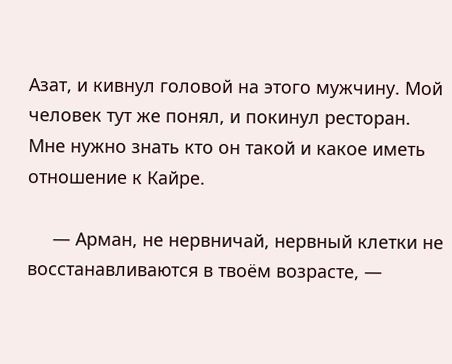Азат, и кивнул головой на этого мужчину. Мой человек тут же понял, и покинул ресторан. Мне нужно знать кто он такой и какое иметь отношение к Кайре.

     — Арман, не нервничай, нервный клетки не восстанавливаются в твоём возрасте, —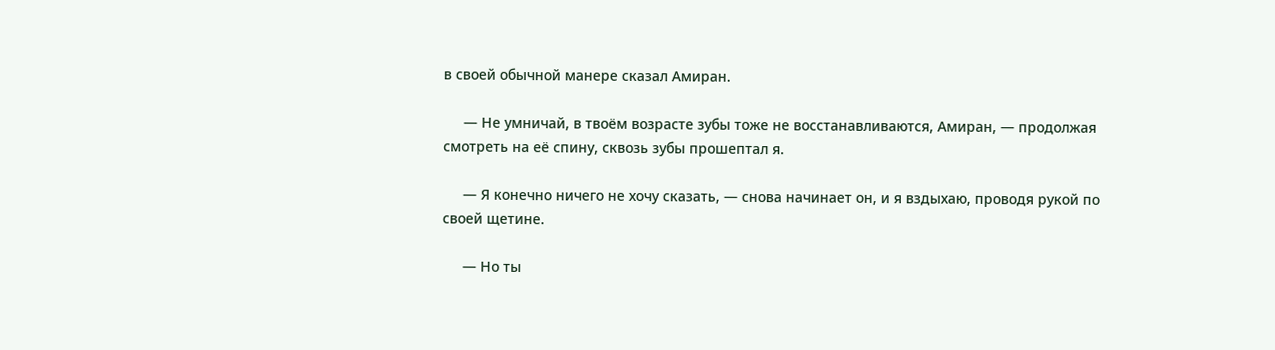в своей обычной манере сказал Амиран.

     — Не умничай, в твоём возрасте зубы тоже не восстанавливаются, Амиран, — продолжая смотреть на её спину, сквозь зубы прошептал я.

     — Я конечно ничего не хочу сказать, — снова начинает он, и я вздыхаю, проводя рукой по своей щетине.

     — Но ты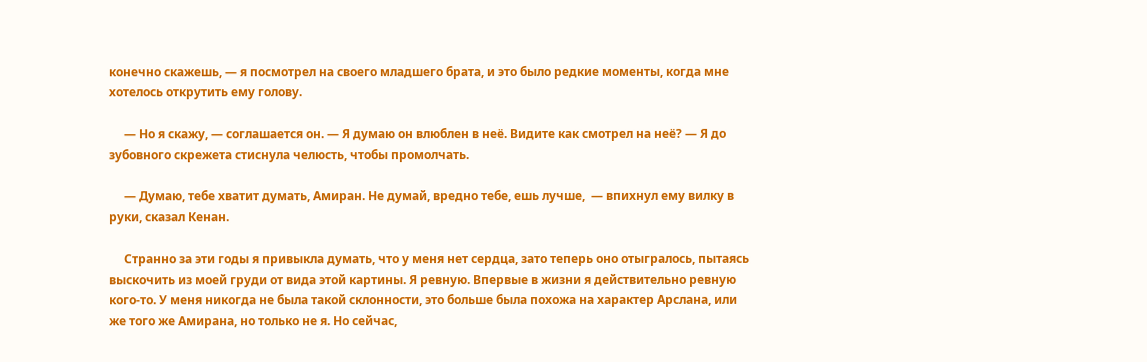конечно скажешь, — я посмотрел на своего младшего брата, и это было редкие моменты, когда мне хотелось открутить ему голову.

     — Но я скажу, — соглашается он. — Я думаю он влюблен в неё. Видите как смотрел на неё? — Я до зубовного скрежета стиснула челюсть, чтобы промолчать.

     — Думаю, тебе хватит думать, Амиран. Не думай, вредно тебе, ешь лучше,  — впихнул ему вилку в руки, сказал Кенан.

     Странно за эти годы я привыкла думать, что у меня нет сердца, зато теперь оно отыгралось, пытаясь выскочить из моей груди от вида этой картины. Я ревную. Впервые в жизни я действительно ревную кого-то. У меня никогда не была такой склонности, это больше была похожа на характер Арслана, или же того же Амирана, но только не я. Но сейчас,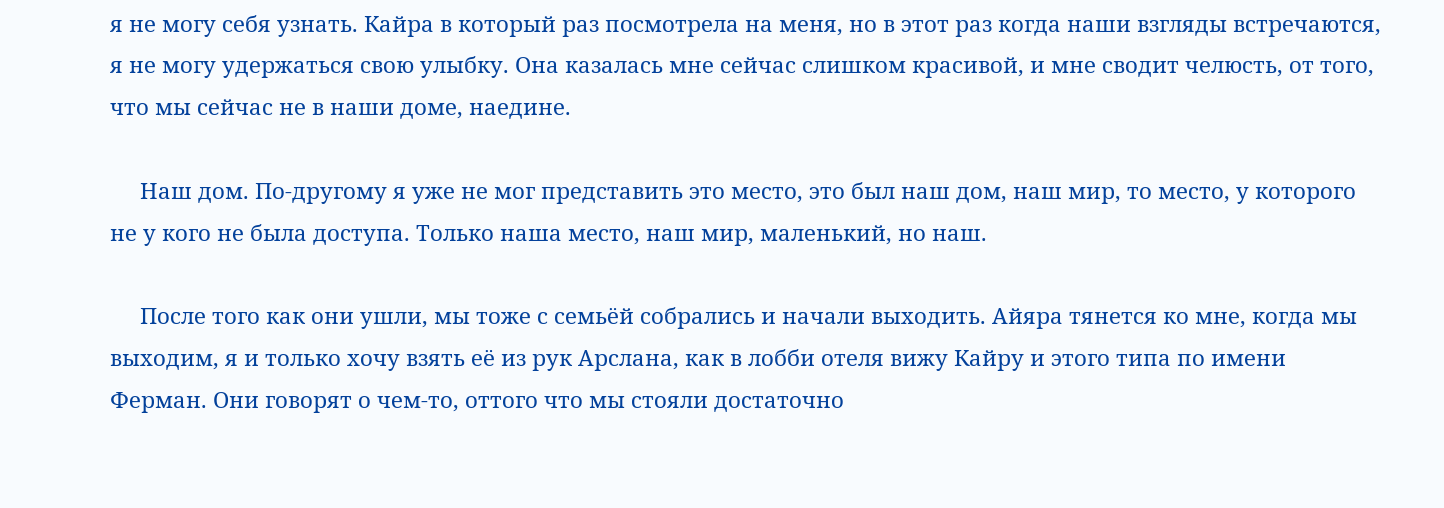я не могу себя узнать. Кайра в который раз посмотрела на меня, но в этот раз когда наши взгляды встречаются, я не могу удержаться свою улыбку. Она казалась мне сейчас слишком красивой, и мне сводит челюсть, от того, что мы сейчас не в наши доме, наедине.

     Наш дом. По-другому я уже не мог представить это место, это был наш дом, наш мир, то место, у которого не у кого не была доступа. Только наша место, наш мир, маленький, но наш.

     После того как они ушли, мы тоже с семьёй собрались и начали выходить. Айяра тянется ко мне, когда мы выходим, я и только хочу взять её из рук Арслана, как в лобби отеля вижу Кайру и этого типа по имени Ферман. Они говорят о чем-то, оттого что мы стояли достаточно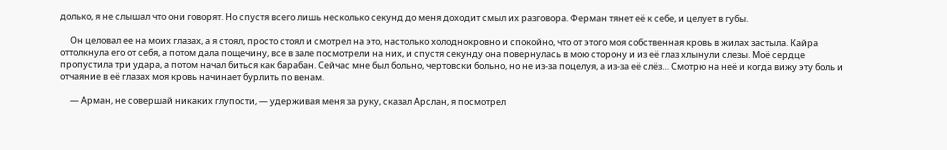долько, я не слышал что они говорят. Но спустя всего лишь несколько секунд до меня доходит смыл их разговора. Ферман тянет её к себе, и целует в губы.

     Он целовал ее на моих глазах, а я стоял, просто стоял и смотрел на это, настолько холоднокровно и спокойно, что от этого моя собственная кровь в жилах застыла. Кайра оттолкнула его от себя, а потом дала пощечину, все в зале посмотрели на них, и спустя секунду она повернулась в мою сторону и из её глаз хлынули слезы. Моё сердце пропустила три удара, а потом начал биться как барабан. Сейчас мне был больно, чертовски больно, но не из-за поцелуя, а из-за её слёз… Смотрю на неё и когда вижу эту боль и отчаяние в её глазах моя кровь начинает бурлить по венам.

     — Арман, не совершай никаких глупости, — удерживая меня за руку, сказал Арслан, я посмотрел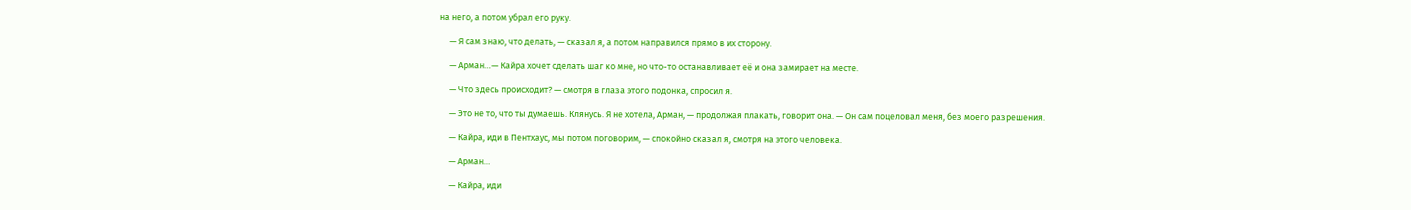на него, а потом убрал его руку.

     — Я сам знаю, что делать, — сказал я, а потом направился прямо в их сторону.

     — Арман…— Кайра хочет сделать шаг ко мне, но что-то останавливает её и она замирает на месте.

     — Что здесь происходит? — смотря в глаза этого подонка, спросил я.

     — Это не то, что ты думаешь. Клянусь. Я не хотела, Арман, — продолжая плакать, говорит она. — Он сам поцеловал меня, без моего разрешения.

     — Кайра, иди в Пентхаус, мы потом поговорим, — спокойно сказал я, смотря на этого человека.

     — Арман…

     — Кайра, иди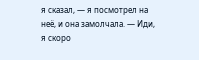я сказал, — я посмотрел на неё, и она замолчала. — Иди, я скоро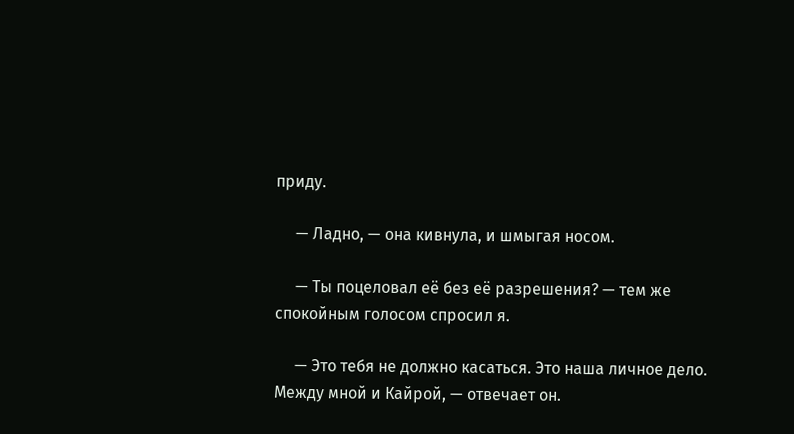приду.

     — Ладно, — она кивнула, и шмыгая носом.

     — Ты поцеловал её без её разрешения? — тем же спокойным голосом спросил я.

     — Это тебя не должно касаться. Это наша личное дело. Между мной и Кайрой, — отвечает он.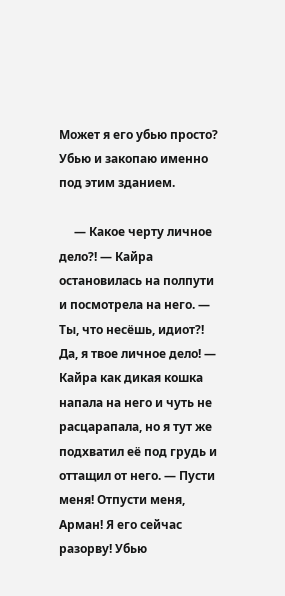Может я его убью просто? Убью и закопаю именно под этим зданием.

     — Какое черту личное дело?! — Кайра остановилась на полпути и посмотрела на него. — Ты, что несёшь, идиот?! Да, я твое личное дело! — Кайра как дикая кошка напала на него и чуть не расцарапала, но я тут же подхватил её под грудь и оттащил от него. — Пусти меня! Отпусти меня, Арман! Я его сейчас разорву! Убью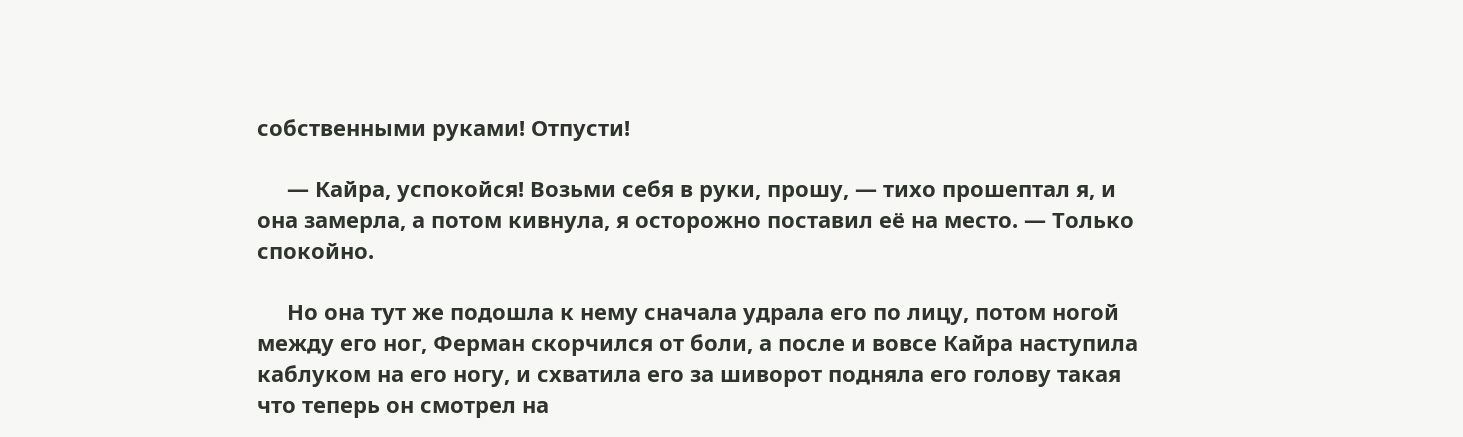собственными руками! Отпусти!

     — Кайра, успокойся! Возьми себя в руки, прошу, — тихо прошептал я, и она замерла, а потом кивнула, я осторожно поставил её на место. — Только спокойно.

     Но она тут же подошла к нему сначала удрала его по лицу, потом ногой между его ног, Ферман скорчился от боли, а после и вовсе Кайра наступила каблуком на его ногу, и схватила его за шиворот подняла его голову такая что теперь он смотрел на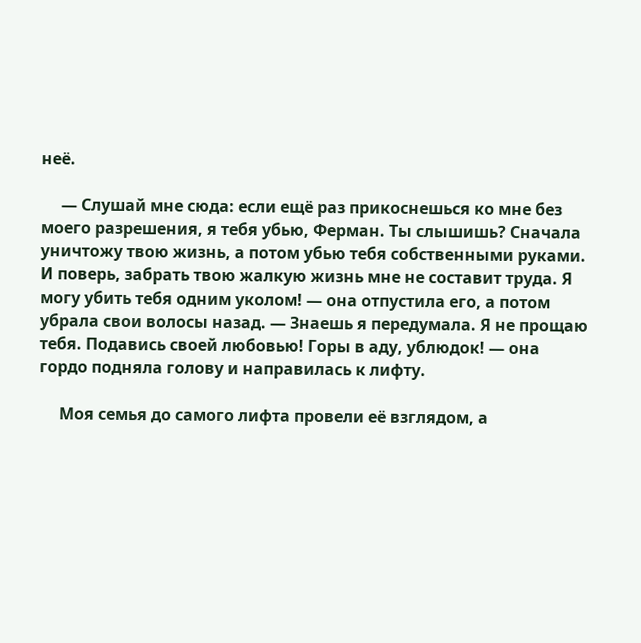неё.

     — Слушай мне сюда: если ещё раз прикоснешься ко мне без моего разрешения, я тебя убью, Ферман. Ты слышишь? Сначала уничтожу твою жизнь, а потом убью тебя собственными руками. И поверь, забрать твою жалкую жизнь мне не составит труда. Я могу убить тебя одним уколом! — она отпустила его, а потом убрала свои волосы назад. — Знаешь я передумала. Я не прощаю тебя. Подавись своей любовью! Горы в аду, ублюдок! — она гордо подняла голову и направилась к лифту.

     Моя семья до самого лифта провели её взглядом, а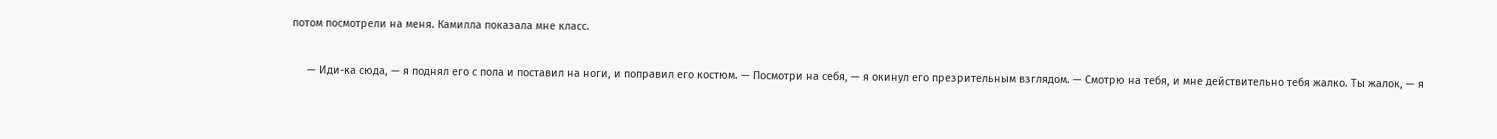потом посмотрели на меня. Камилла показала мне класс.

     — Иди-ка сюда, — я поднял его с пола и поставил на ноги, и поправил его костюм. — Посмотри на себя, — я окинул его презрительным взглядом. — Смотрю на тебя, и мне действительно тебя жалко. Ты жалок, — я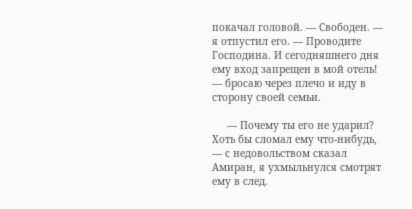покачал головой. — Свободен. — я отпустил его. — Проводите Господина. И сегодняшнего дня ему вход запрещен в мой отель! — бросаю через плечо и иду в сторону своей семьи.

     — Почему ты его не ударил? Хоть бы сломал ему что-нибудь, — с недовольством сказал Амиран, я ухмыльнулся смотрят ему в след.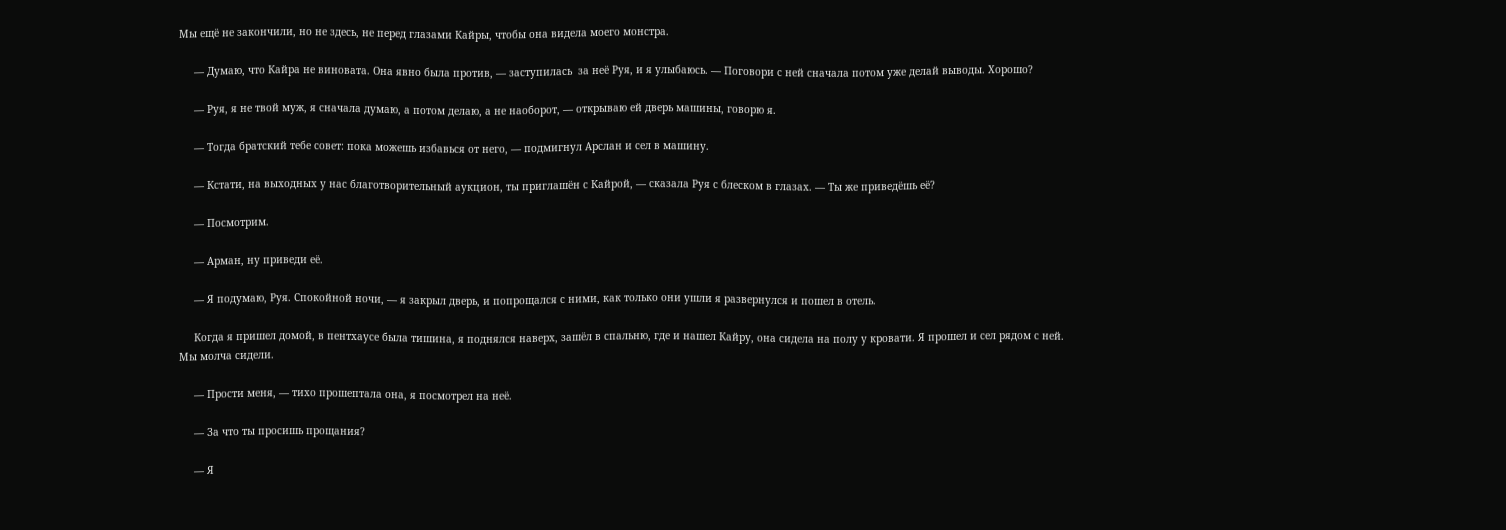Мы ещё не закончили, но не здесь, не перед глазами Кайры, чтобы она видела моего монстра.

     — Думаю, что Кайра не виновата. Она явно была против, — заступилась  за неё Руя, и я улыбаюсь. — Поговори с ней сначала потом уже делай выводы. Хорошо?

     — Руя, я не твой муж, я сначала думаю, а потом делаю, а не наоборот, — открываю ей дверь машины, говорю я.

     — Тогда братский тебе совет: пока можешь избавься от него, — подмигнул Арслан и сел в машину.

     — Кстати, на выходных у нас благотворительный аукцион, ты приглашён с Кайрой, — сказала Руя с блеском в глазах. — Ты же приведёшь её?

     — Посмотрим.

     — Арман, ну приведи её.

     — Я подумаю, Руя. Спокойной ночи, — я закрыл дверь, и попрощался с ними, как только они ушли я развернулся и пошел в отель.

     Когда я пришел домой, в пентхаусе была тишина, я поднялся наверх, зашёл в спальню, где и нашел Кайру, она сидела на полу у кровати. Я прошел и сел рядом с ней. Мы молча сидели.

     — Прости меня, — тихо прошептала она, я посмотрел на неё.

     — За что ты просишь прощания?

     — Я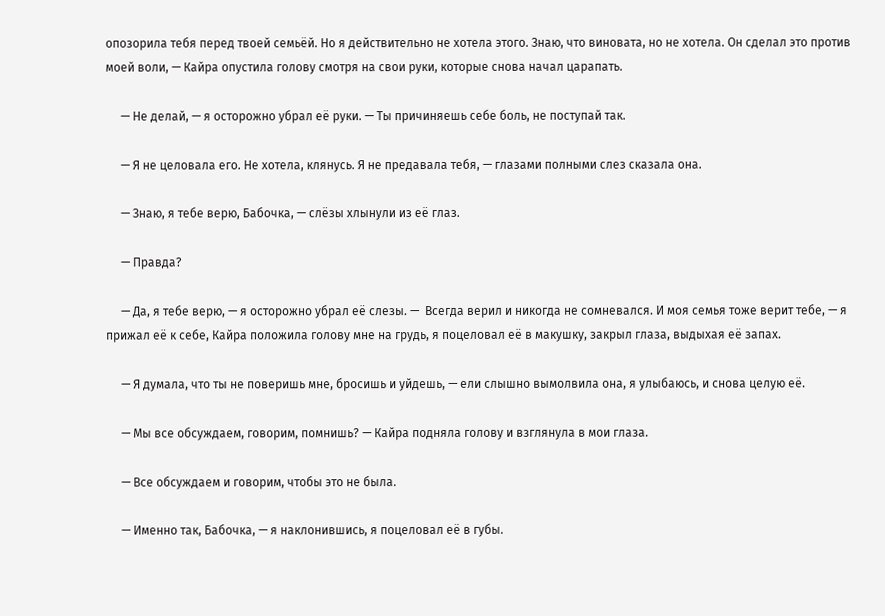опозорила тебя перед твоей семьёй. Но я действительно не хотела этого. Знаю, что виновата, но не хотела. Он сделал это против моей воли, — Кайра опустила голову смотря на свои руки, которые снова начал царапать.

     — Не делай, — я осторожно убрал её руки. — Ты причиняешь себе боль, не поступай так.

     — Я не целовала его. Не хотела, клянусь. Я не предавала тебя, — глазами полными слез сказала она.

     — Знаю, я тебе верю, Бабочка, — слёзы хлынули из её глаз.

     — Правда?

     — Да, я тебе верю, — я осторожно убрал её слезы. —  Всегда верил и никогда не сомневался. И моя семья тоже верит тебе, — я прижал её к себе, Кайра положила голову мне на грудь, я поцеловал её в макушку, закрыл глаза, выдыхая её запах.

     — Я думала, что ты не поверишь мне, бросишь и уйдешь, — ели слышно вымолвила она, я улыбаюсь, и снова целую её.

     — Мы все обсуждаем, говорим, помнишь? — Кайра подняла голову и взглянула в мои глаза.

     — Все обсуждаем и говорим, чтобы это не была.

     — Именно так, Бабочка, — я наклонившись, я поцеловал её в губы.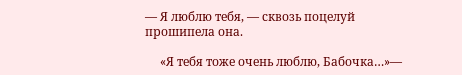— Я люблю тебя, — сквозь поцелуй прошипела она.

     «Я тебя тоже очень люблю, Бабочка…»—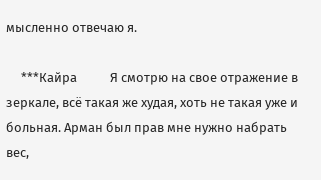мысленно отвечаю я.

     ***Кайра           Я смотрю на свое отражение в зеркале, всё такая же худая, хоть не такая уже и больная. Арман был прав мне нужно набрать вес,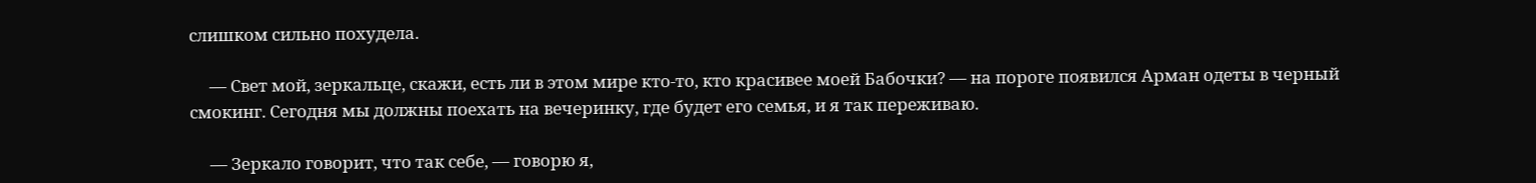слишком сильно похудела.

     — Свет мой, зеркальце, скажи, есть ли в этом мире кто-то, кто красивее моей Бабочки? — на пороге появился Арман одеты в черный смокинг. Сегодня мы должны поехать на вечеринку, где будет его семья, и я так переживаю.

     — Зеркало говорит, что так себе, — говорю я,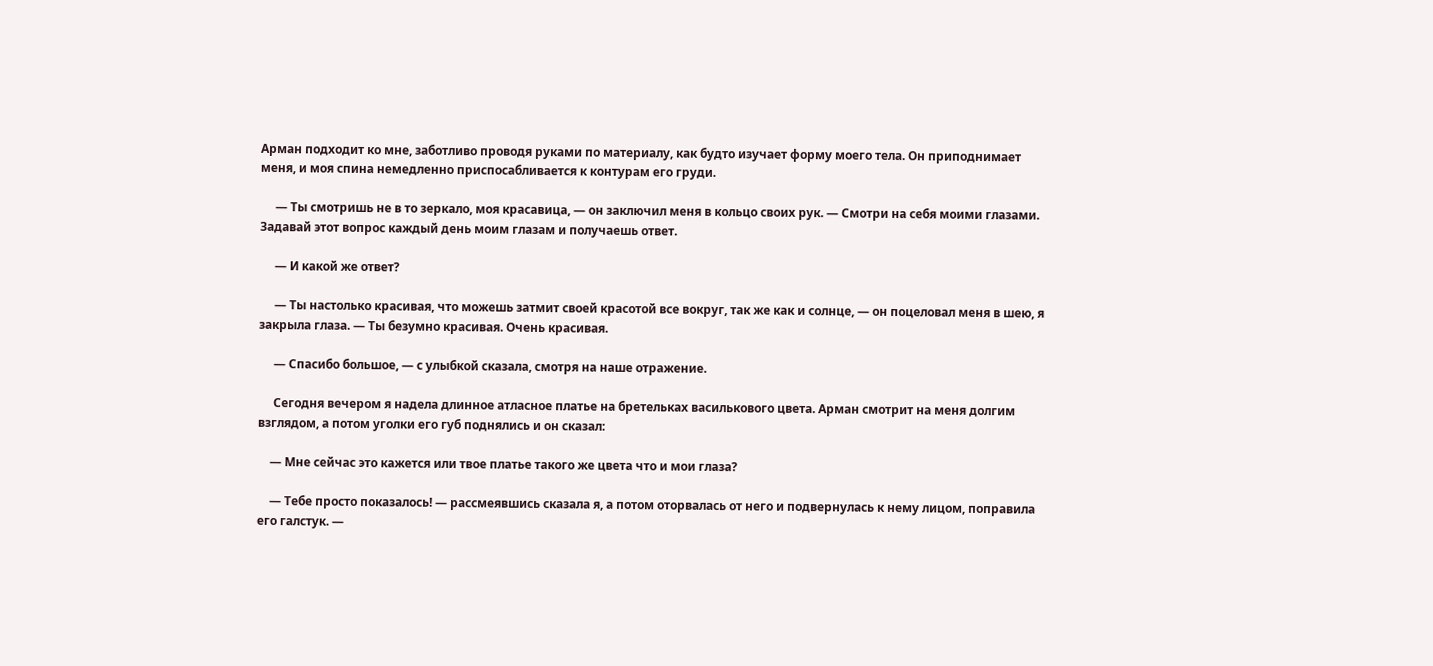Арман подходит ко мне, заботливо проводя руками по материалу, как будто изучает форму моего тела. Он приподнимает меня, и моя спина немедленно приспосабливается к контурам его груди.

     — Ты смотришь не в то зеркало, моя красавица, — он заключил меня в кольцо своих рук. — Смотри на себя моими глазами. Задавай этот вопрос каждый день моим глазам и получаешь ответ.

     — И какой же ответ?

     — Ты настолько красивая, что можешь затмит своей красотой все вокруг, так же как и солнце, — он поцеловал меня в шею, я закрыла глаза. — Ты безумно красивая. Очень красивая.

     — Спасибо большое, — с улыбкой сказала, смотря на наше отражение.

     Сегодня вечером я надела длинное атласное платье на бретельках василькового цвета. Арман смотрит на меня долгим взглядом, а потом уголки его губ поднялись и он сказал:

    — Мне сейчас это кажется или твое платье такого же цвета что и мои глаза?

    — Тебе просто показалось! — рассмеявшись сказала я, а потом оторвалась от него и подвернулась к нему лицом, поправила его галстук. —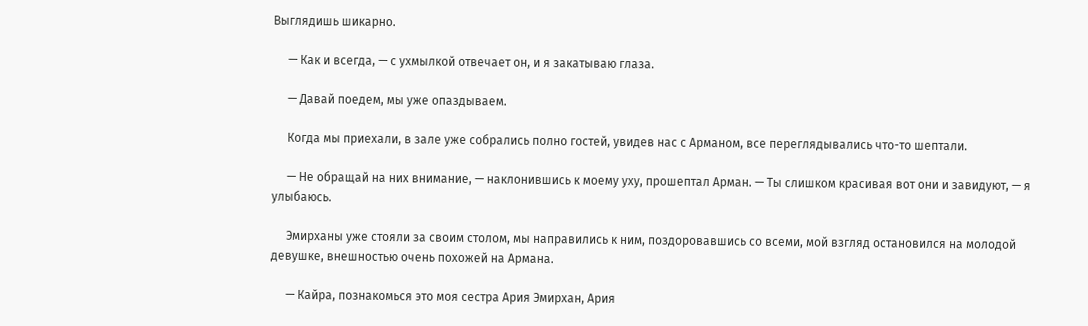Выглядишь шикарно.

     — Как и всегда, — с ухмылкой отвечает он, и я закатываю глаза.

     — Давай поедем, мы уже опаздываем.

     Когда мы приехали, в зале уже собрались полно гостей, увидев нас с Арманом, все переглядывались что-то шептали.

     — Не обращай на них внимание, — наклонившись к моему уху, прошептал Арман. — Ты слишком красивая вот они и завидуют, — я улыбаюсь.

     Эмирханы уже стояли за своим столом, мы направились к ним, поздоровавшись со всеми, мой взгляд остановился на молодой девушке, внешностью очень похожей на Армана.

     — Кайра, познакомься это моя сестра Ария Эмирхан, Ария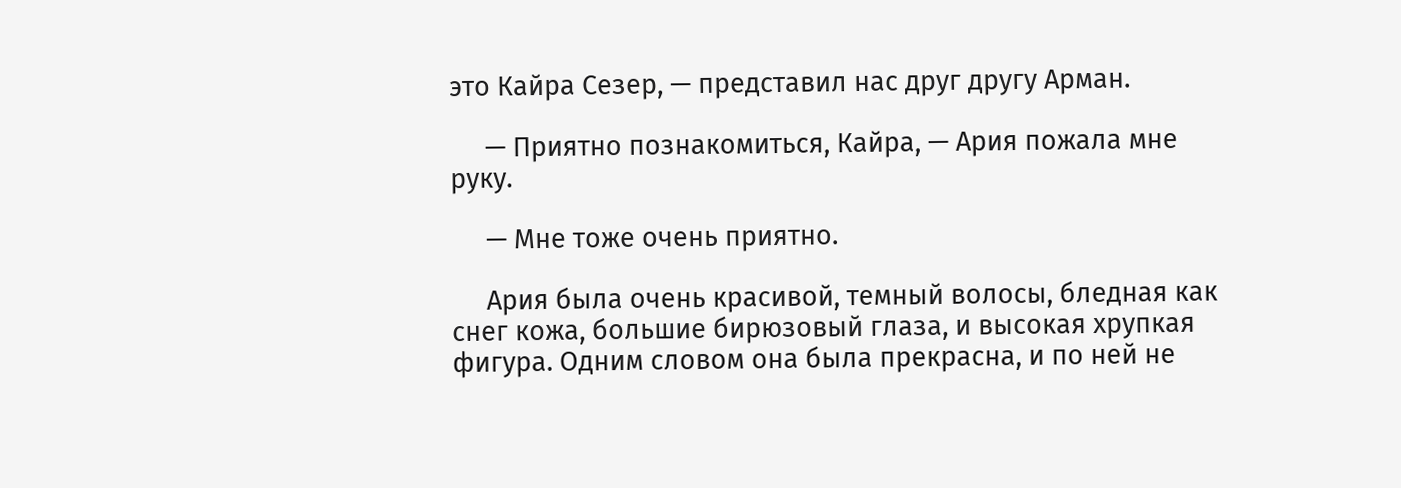это Кайра Сезер, — представил нас друг другу Арман.

     — Приятно познакомиться, Кайра, — Ария пожала мне руку.

     — Мне тоже очень приятно.

     Ария была очень красивой, темный волосы, бледная как снег кожа, большие бирюзовый глаза, и высокая хрупкая фигура. Одним словом она была прекрасна, и по ней не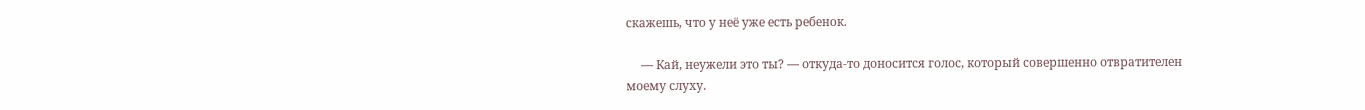скажешь, что у неё уже есть ребенок.

     — Кай, неужели это ты? — откуда-то доносится голос, который совершенно отвратителен моему слуху.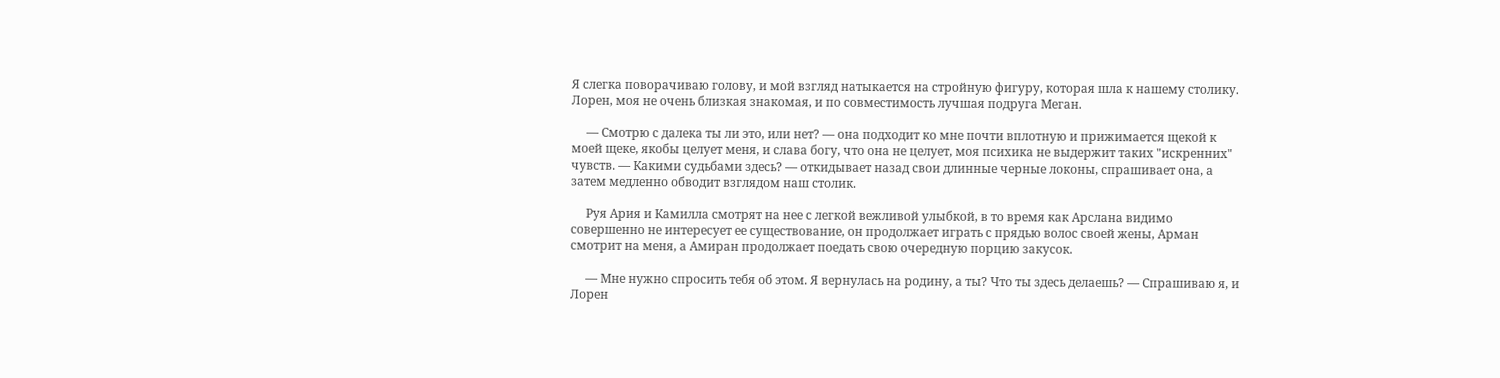Я слегка поворачиваю голову, и мой взгляд натыкается на стройную фигуру, которая шла к нашему столику. Лорен, моя не очень близкая знакомая, и по совместимость лучшая подруга Меган.

     — Смотрю с далека ты ли это, или нет? — она подходит ко мне почти вплотную и прижимается щекой к моей щеке, якобы целует меня, и слава богу, что она не целует, моя психика не выдержит таких "искренних" чувств. — Какими судьбами здесь? — откидывает назад свои длинные черные локоны, спрашивает она, а затем медленно обводит взглядом наш столик.

     Руя Ария и Камилла смотрят на нее с легкой вежливой улыбкой, в то время как Арслана видимо совершенно не интересует ее существование, он продолжает играть с прядью волос своей жены, Арман смотрит на меня, а Амиран продолжает поедать свою очередную порцию закусок.

     — Мне нужно спросить тебя об этом. Я вернулась на родину, а ты? Что ты здесь делаешь? — Спрашиваю я, и Лорен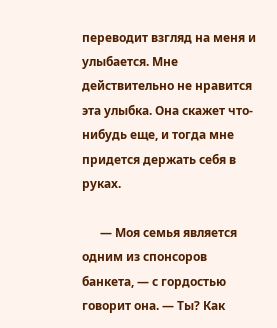переводит взгляд на меня и улыбается. Мне действительно не нравится эта улыбка. Она скажет что-нибудь еще, и тогда мне придется держать себя в руках.

      — Моя семья является одним из спонсоров банкета, — с гордостью говорит она. — Ты? Как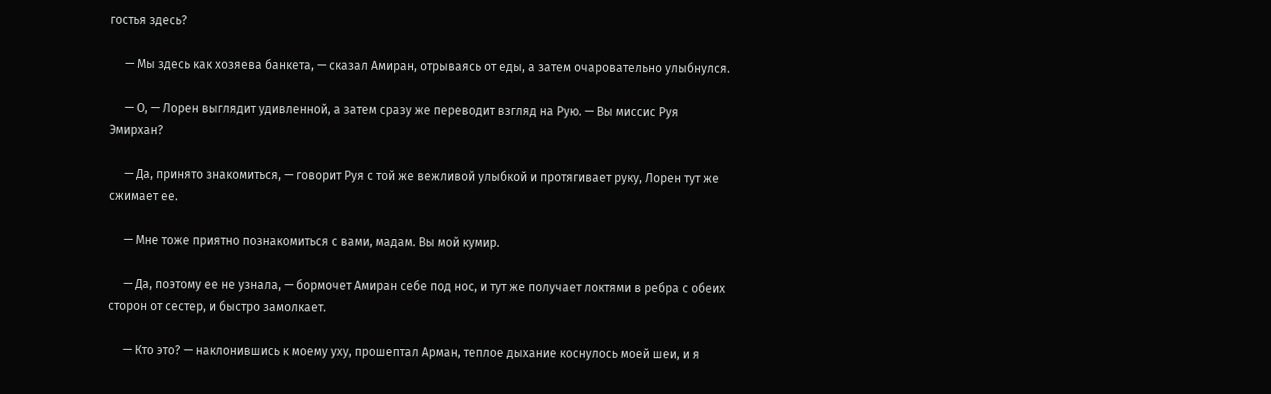гостья здесь?

     — Мы здесь как хозяева банкета, — сказал Амиран, отрываясь от еды, а затем очаровательно улыбнулся.

     — О, — Лорен выглядит удивленной, а затем сразу же переводит взгляд на Рую. — Вы миссис Руя Эмирхан?

     — Да, принято знакомиться, — говорит Руя с той же вежливой улыбкой и протягивает руку, Лорен тут же сжимает ее.

     — Мне тоже приятно познакомиться с вами, мадам. Вы мой кумир.

     — Да, поэтому ее не узнала, — бормочет Амиран себе под нос, и тут же получает локтями в ребра с обеих сторон от сестер, и быстро замолкает.

     — Кто это? — наклонившись к моему уху, прошептал Арман, теплое дыхание коснулось моей шеи, и я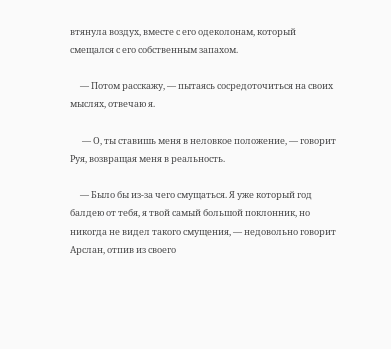втянула воздух, вместе с его одеколонам, который смещался с его собственным запахом.

     — Потом расскажу, — пытаясь сосредоточиться на своих мыслях, отвечаю я.

      — О, ты ставишь меня в неловкое положение, — говорит Руя, возвращая меня в реальность.

     — Было бы из-за чего смущаться. Я уже который год балдею от тебя, я твой самый большой поклонник, но никогда не видел такого смущения, — недовольно говорит Арслан, отпив из своего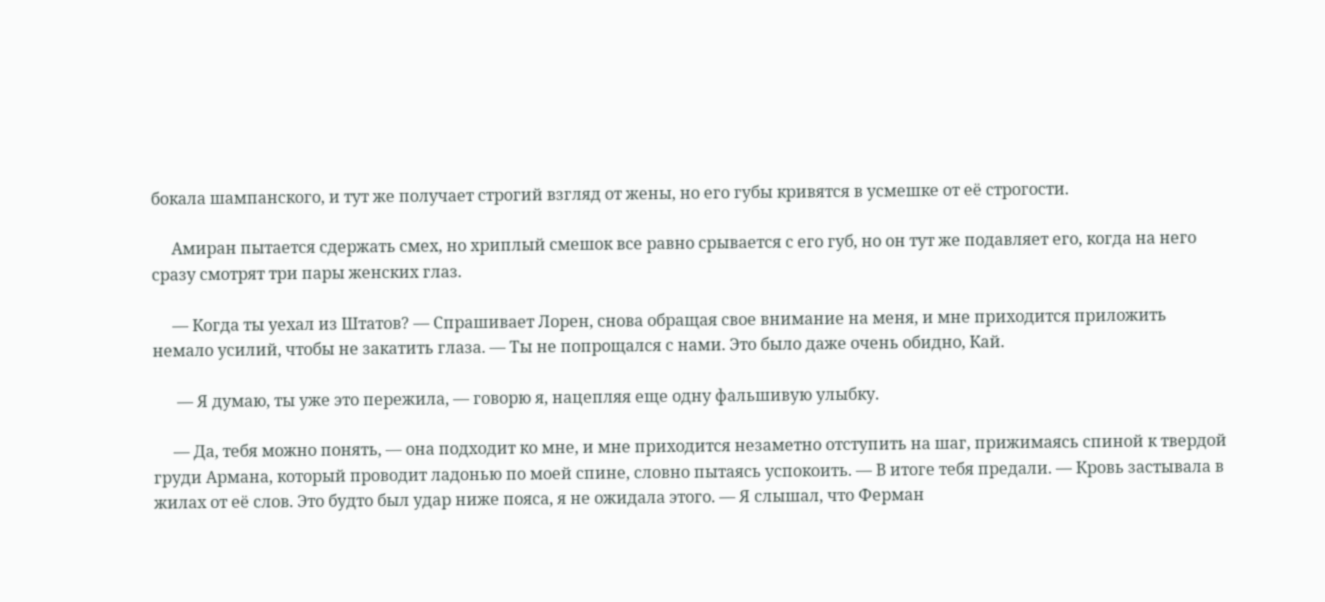бокала шампанского, и тут же получает строгий взгляд от жены, но его губы кривятся в усмешке от её строгости.

     Амиран пытается сдержать смех, но хриплый смешок все равно срывается с его губ, но он тут же подавляет его, когда на него сразу смотрят три пары женских глаз.

     — Когда ты уехал из Штатов? — Спрашивает Лорен, снова обращая свое внимание на меня, и мне приходится приложить немало усилий, чтобы не закатить глаза. — Ты не попрощался с нами. Это было даже очень обидно, Кай.

      — Я думаю, ты уже это пережила, — говорю я, нацепляя еще одну фальшивую улыбку.

     — Да, тебя можно понять, — она подходит ко мне, и мне приходится незаметно отступить на шаг, прижимаясь спиной к твердой груди Армана, который проводит ладонью по моей спине, словно пытаясь успокоить. — В итоге тебя предали. — Кровь застывала в жилах от её слов. Это будто был удар ниже пояса, я не ожидала этого. — Я слышал, что Ферман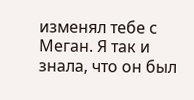изменял тебе с Меган. Я так и знала, что он был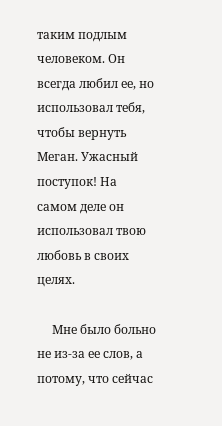таким подлым человеком. Он всегда любил ее, но использовал тебя, чтобы вернуть Меган. Ужасный поступок! На самом деле он использовал твою любовь в своих целях.

     Мне было больно не из-за ее слов, а потому, что сейчас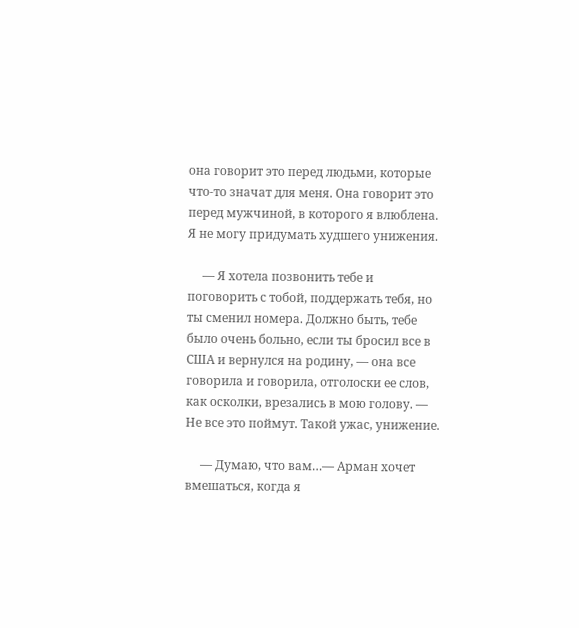она говорит это перед людьми, которые что-то значат для меня. Она говорит это перед мужчиной, в которого я влюблена. Я не могу придумать худшего унижения.

     — Я хотела позвонить тебе и поговорить с тобой, поддержать тебя, но ты сменил номера. Должно быть, тебе было очень больно, если ты бросил все в США и вернулся на родину, — она все говорила и говорила, отголоски ее слов, как осколки, врезались в мою голову. — Не все это поймут. Такой ужас, унижение.

     — Думаю, что вам…— Арман хочет вмешаться, когда я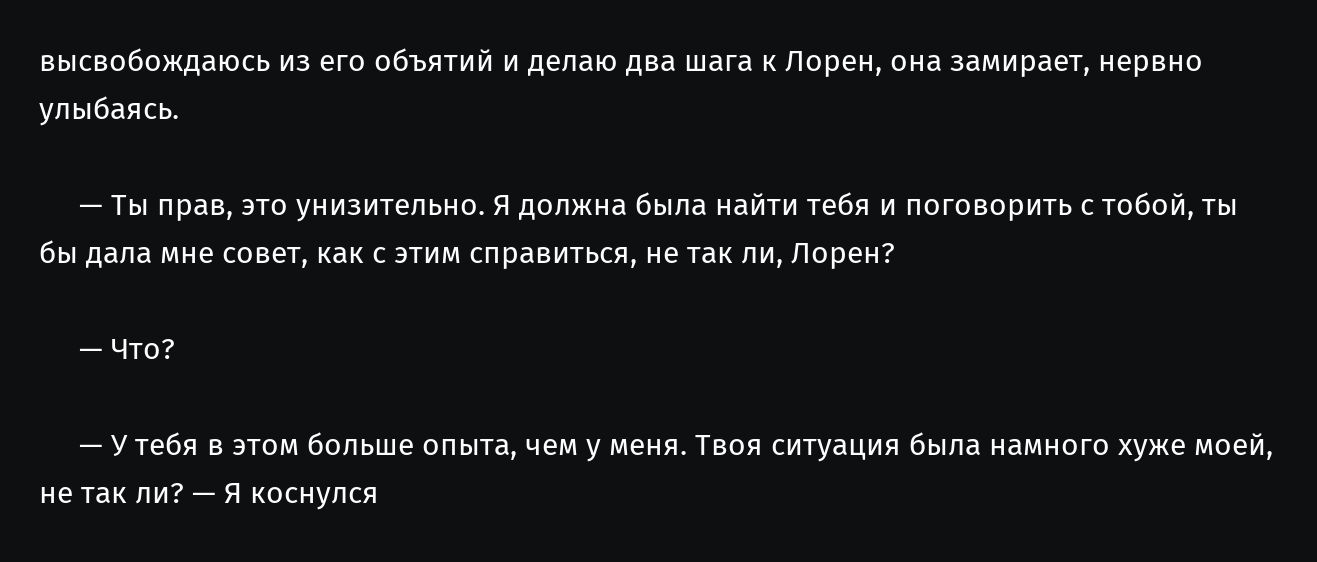высвобождаюсь из его объятий и делаю два шага к Лорен, она замирает, нервно улыбаясь.

     — Ты прав, это унизительно. Я должна была найти тебя и поговорить с тобой, ты бы дала мне совет, как с этим справиться, не так ли, Лорен?

     — Что?

     — У тебя в этом больше опыта, чем у меня. Твоя ситуация была намного хуже моей, не так ли? — Я коснулся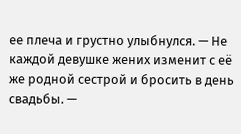ее плеча и грустно улыбнулся. — Не каждой девушке жених изменит с её же родной сестрой и бросить в день свадьбы. —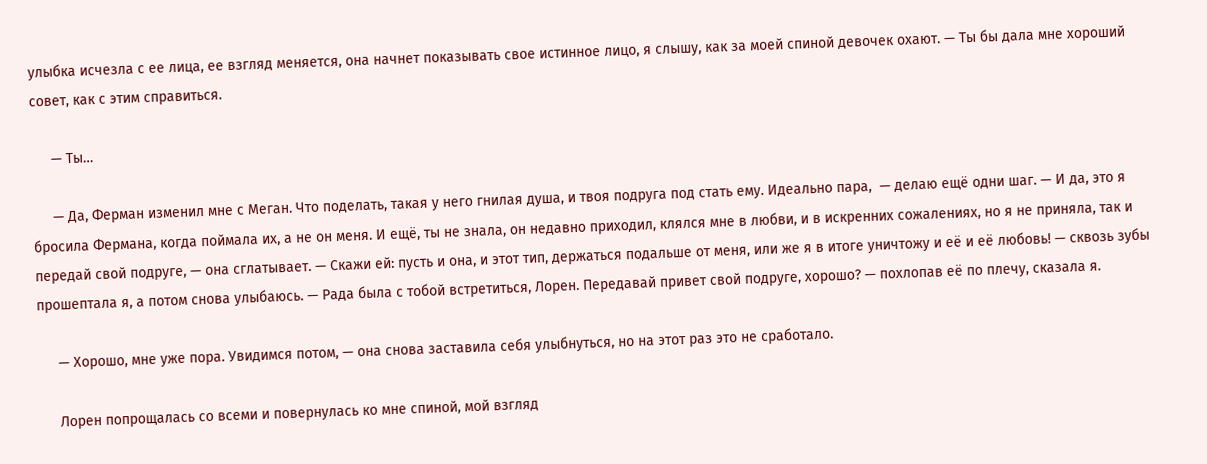улыбка исчезла с ее лица, ее взгляд меняется, она начнет показывать свое истинное лицо, я слышу, как за моей спиной девочек охают. — Ты бы дала мне хороший совет, как с этим справиться.

     — Ты…

     — Да, Ферман изменил мне с Меган. Что поделать, такая у него гнилая душа, и твоя подруга под стать ему. Идеально пара,  — делаю ещё одни шаг. — И да, это я бросила Фермана, когда поймала их, а не он меня. И ещё, ты не знала, он недавно приходил, клялся мне в любви, и в искренних сожалениях, но я не приняла, так и передай свой подруге, — она сглатывает. — Скажи ей: пусть и она, и этот тип, держаться подальше от меня, или же я в итоге уничтожу и её и её любовь! — сквозь зубы прошептала я, а потом снова улыбаюсь. — Рада была с тобой встретиться, Лорен. Передавай привет свой подруге, хорошо? — похлопав её по плечу, сказала я.

     — Хорошо, мне уже пора. Увидимся потом, — она снова заставила себя улыбнуться, но на этот раз это не сработало.

     Лорен попрощалась со всеми и повернулась ко мне спиной, мой взгляд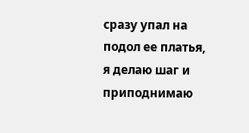сразу упал на подол ее платья, я делаю шаг и приподнимаю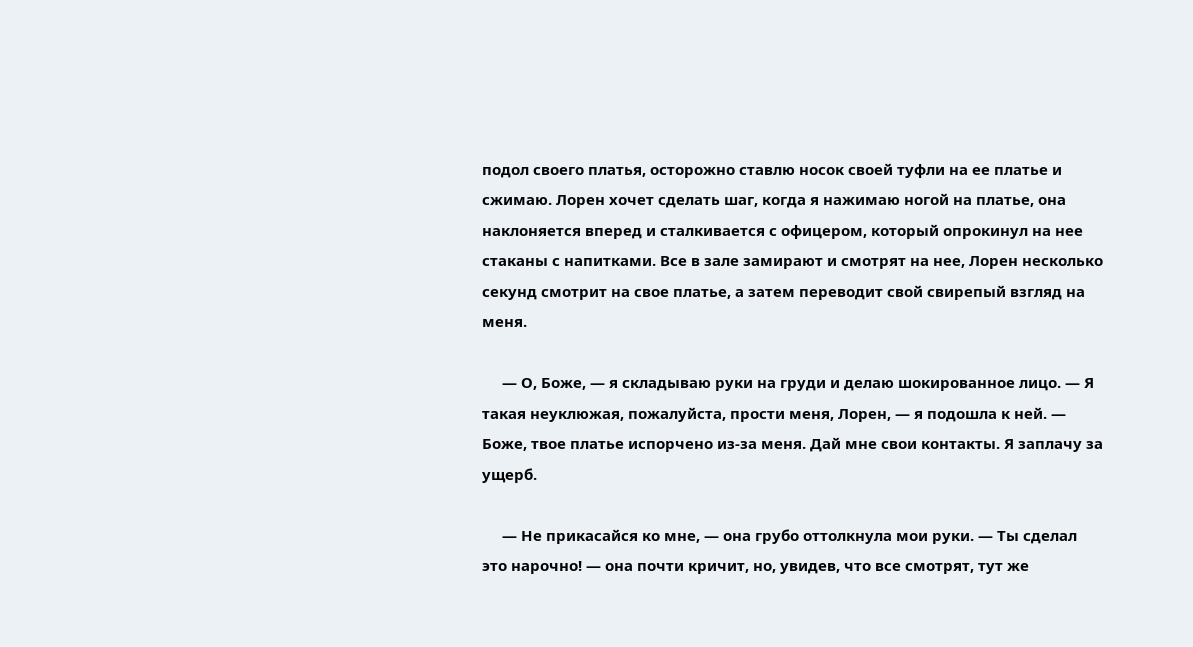подол своего платья, осторожно ставлю носок своей туфли на ее платье и сжимаю. Лорен хочет сделать шаг, когда я нажимаю ногой на платье, она наклоняется вперед и сталкивается с офицером, который опрокинул на нее стаканы с напитками. Все в зале замирают и смотрят на нее, Лорен несколько секунд смотрит на свое платье, а затем переводит свой свирепый взгляд на меня.

     — О, Боже, — я складываю руки на груди и делаю шокированное лицо. — Я такая неуклюжая, пожалуйста, прости меня, Лорен, — я подошла к ней. — Боже, твое платье испорчено из-за меня. Дай мне свои контакты. Я заплачу за ущерб.

     — Не прикасайся ко мне, — она грубо оттолкнула мои руки. — Ты сделал это нарочно! — она почти кричит, но, увидев, что все смотрят, тут же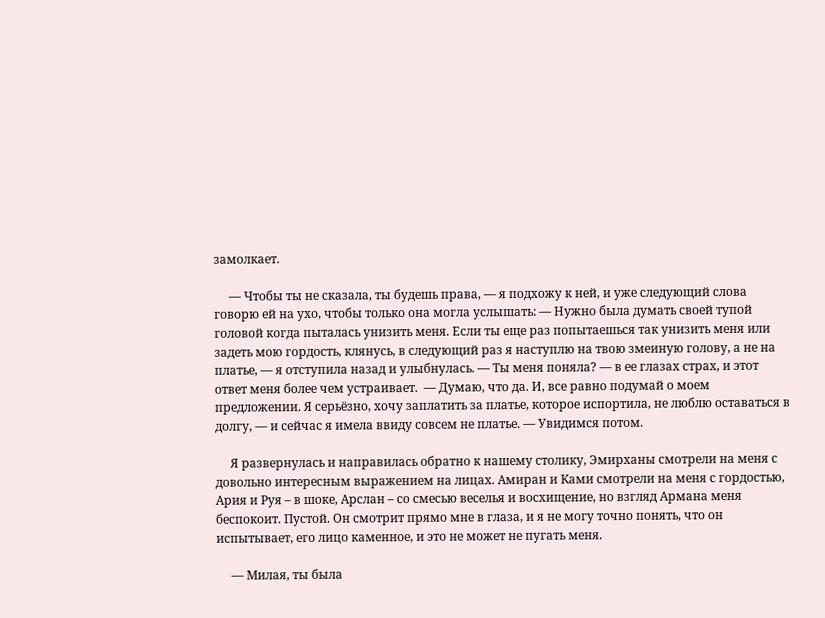замолкает.

     — Чтобы ты не сказала, ты будешь права, — я подхожу к ней, и уже следующий слова говорю ей на ухо, чтобы только она могла услышать: — Нужно была думать своей тупой головой когда пыталась унизить меня. Если ты еще раз попытаешься так унизить меня или задеть мою гордость, клянусь, в следующий раз я наступлю на твою змеиную голову, а не на платье, — я отступила назад и улыбнулась. — Ты меня поняла? — в ее глазах страх, и этот ответ меня более чем устраивает.  — Думаю, что да. И, все равно подумай о моем предложении. Я серьёзно, хочу заплатить за платье, которое испортила, не люблю оставаться в долгу, — и сейчас я имела ввиду совсем не платье. — Увидимся потом.

     Я развернулась и направилась обратно к нашему столику, Эмирханы смотрели на меня с довольно интересным выражением на лицах. Амиран и Ками смотрели на меня с гордостью, Ария и Руя – в шоке, Арслан – со смесью веселья и восхищение, но взгляд Армана меня беспокоит. Пустой. Он смотрит прямо мне в глаза, и я не могу точно понять, что он испытывает, его лицо каменное, и это не может не пугать меня.

     — Милая, ты была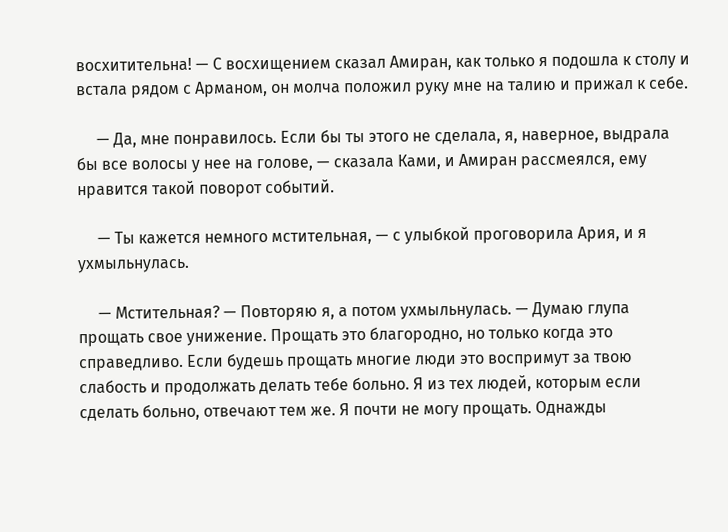восхитительна! — С восхищением сказал Амиран, как только я подошла к столу и встала рядом с Арманом, он молча положил руку мне на талию и прижал к себе.

     — Да, мне понравилось. Если бы ты этого не сделала, я, наверное, выдрала бы все волосы у нее на голове, — сказала Ками, и Амиран рассмеялся, ему нравится такой поворот событий.

     — Ты кажется немного мстительная, — с улыбкой проговорила Ария, и я ухмыльнулась.

     — Мстительная? — Повторяю я, а потом ухмыльнулась. — Думаю глупа прощать свое унижение. Прощать это благородно, но только когда это справедливо. Если будешь прощать многие люди это воспримут за твою слабость и продолжать делать тебе больно. Я из тех людей, которым если сделать больно, отвечают тем же. Я почти не могу прощать. Однажды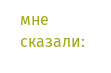мне сказали: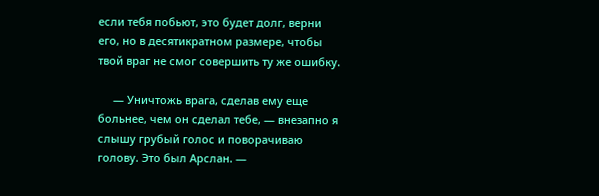если тебя побьют, это будет долг, верни его, но в десятикратном размере, чтобы твой враг не смог совершить ту же ошибку.

     — Уничтожь врага, сделав ему еще больнее, чем он сделал тебе, — внезапно я слышу грубый голос и поворачиваю голову. Это был Арслан. —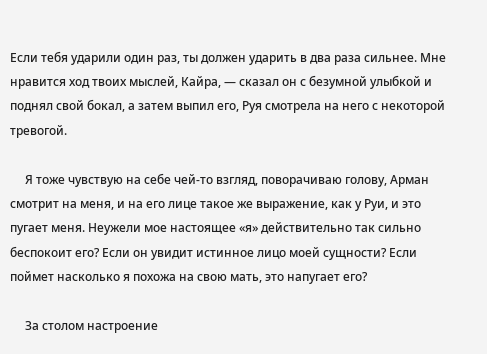Если тебя ударили один раз, ты должен ударить в два раза сильнее. Мне нравится ход твоих мыслей, Кайра, — сказал он с безумной улыбкой и поднял свой бокал, а затем выпил его, Руя смотрела на него с некоторой тревогой.

     Я тоже чувствую на себе чей-то взгляд, поворачиваю голову, Арман смотрит на меня, и на его лице такое же выражение, как у Руи, и это пугает меня. Неужели мое настоящее «я» действительно так сильно беспокоит его? Если он увидит истинное лицо моей сущности? Если поймет насколько я похожа на свою мать, это напугает его?

     За столом настроение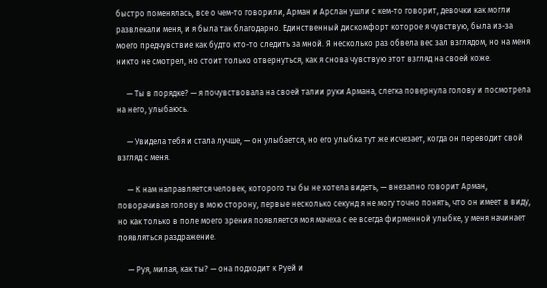быстро поменялась, все о чем-то говорили, Арман и Арслан ушли с кем-то говорит, девочки как могли развлекали меня, и я была так благодарно. Единственный дискомфорт которое я чувствую, была из-за моего предчувствие как будто кто-то следить за мной. Я несколько раз обвела вес зал взглядом, но на меня никто не смотрел, но стоит только отвернуться, как я снова чувствую этот взгляд на своей коже.

     — Ты в порядке? — я почувствовала на своей талии руки Армана, слегка повернула голову и посмотрела на него, улыбаюсь.

     — Увидела тебя и стала лучше, — он улыбается, но его улыбка тут же исчезает, когда он переводит свой взгляд с меня.

     — К нам направляется человек, которого ты бы не хотела видеть, — внезапно говорит Арман, поворачивая голову в мою сторону, первые несколько секунд я не могу точно понять, что он имеет в виду, но как только в поле моего зрения появляется моя мачеха с ее всегда фирменной улыбке, у меня начинает появляться раздражение.

     — Руя, милая, как ты? — она подходит к Руей и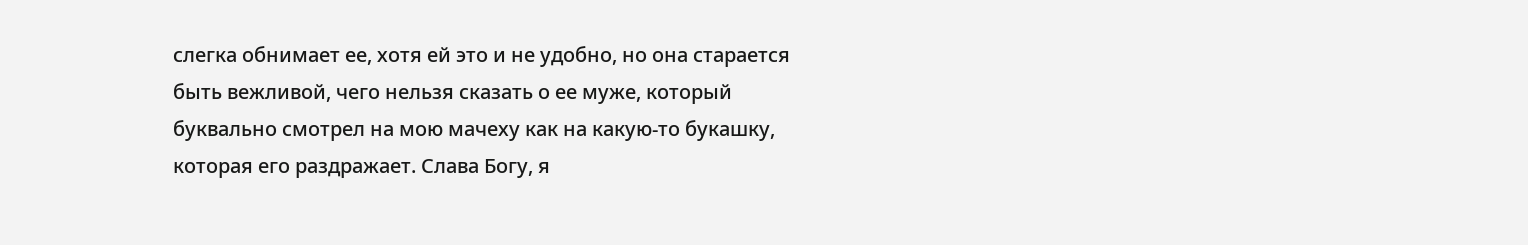слегка обнимает ее, хотя ей это и не удобно, но она старается быть вежливой, чего нельзя сказать о ее муже, который буквально смотрел на мою мачеху как на какую-то букашку, которая его раздражает. Слава Богу, я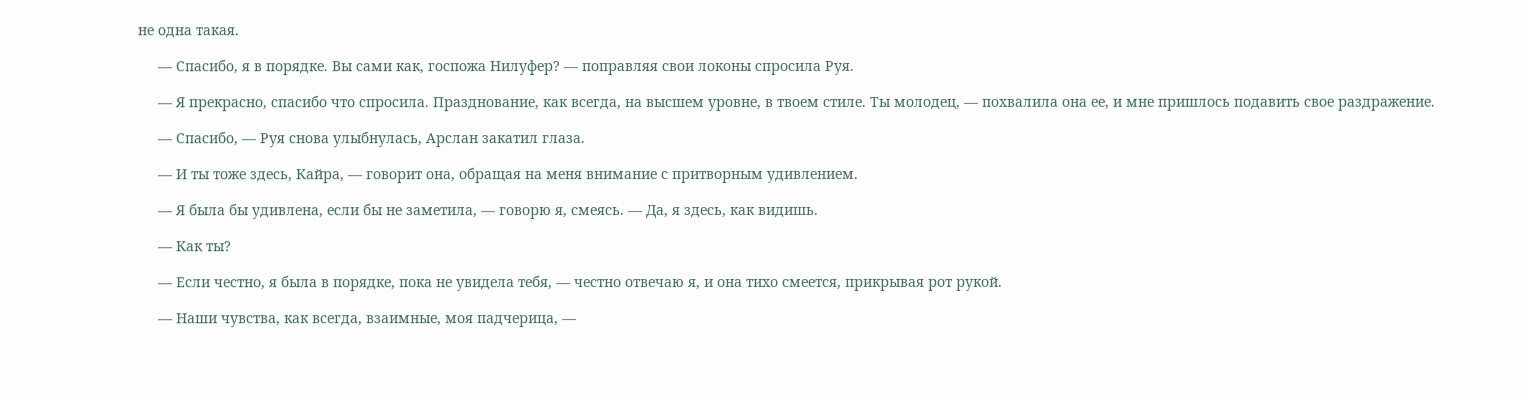не одна такая.

     — Спасибо, я в порядке. Вы сами как, госпожа Нилуфер? — поправляя свои локоны спросила Руя.

     — Я прекрасно, спасибо что спросила. Празднование, как всегда, на высшем уровне, в твоем стиле. Ты молодец, — похвалила она ее, и мне пришлось подавить свое раздражение.

     — Спасибо, — Руя снова улыбнулась, Арслан закатил глаза.

     — И ты тоже здесь, Кайра, — говорит она, обращая на меня внимание с притворным удивлением.

     — Я была бы удивлена, если бы не заметила, — говорю я, смеясь. — Да, я здесь, как видишь.

     — Как ты?

     — Если честно, я была в порядке, пока не увидела тебя, — честно отвечаю я, и она тихо смеется, прикрывая рот рукой.

     — Наши чувства, как всегда, взаимные, моя падчерица, —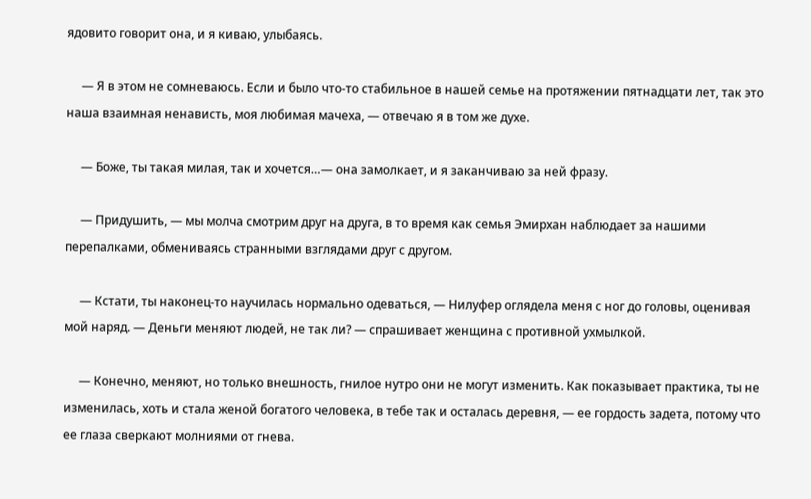ядовито говорит она, и я киваю, улыбаясь.

     — Я в этом не сомневаюсь. Если и было что-то стабильное в нашей семье на протяжении пятнадцати лет, так это наша взаимная ненависть, моя любимая мачеха, — отвечаю я в том же духе.

     — Боже, ты такая милая, так и хочется…— она замолкает, и я заканчиваю за ней фразу.

     — Придушить, — мы молча смотрим друг на друга, в то время как семья Эмирхан наблюдает за нашими перепалками, обмениваясь странными взглядами друг с другом.

     — Кстати, ты наконец-то научилась нормально одеваться, — Нилуфер оглядела меня с ног до головы, оценивая мой наряд. — Деньги меняют людей, не так ли? — спрашивает женщина с противной ухмылкой.

     — Конечно, меняют, но только внешность, гнилое нутро они не могут изменить. Как показывает практика, ты не изменилась, хоть и стала женой богатого человека, в тебе так и осталась деревня, — ее гордость задета, потому что ее глаза сверкают молниями от гнева.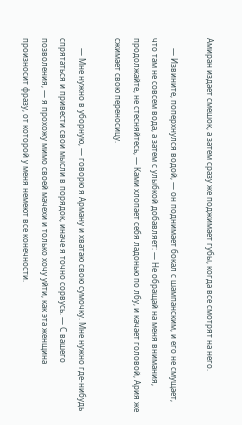Амиран издает смешок, а затем сразу же поджимает губы, когда все смотрят на него.

     — Извините, поперхнулся водой, — он поднимает бокал с шампанским, и его не смущает, что там не совсем вода, а затем с улыбкой добавляет: — Не обращай на меня внимания, продолжайте, не стесняйтесь, — Ками хлопает себя ладонью по лбу, и качает головой, Ария же сжимает свою переносицу.

     — Мне нужно в уборную, — говорю я Арману и хватаю свою сумочку. Мне нужно где-нибудь спрятаться и привести свои мысли в порядок, иначе я точно сорвусь. — С вашего позволения, — я прохожу мимо своей мачехи и только хочу уйти, как эта женщина произносит фразу, от которой у меня немеют все конечности.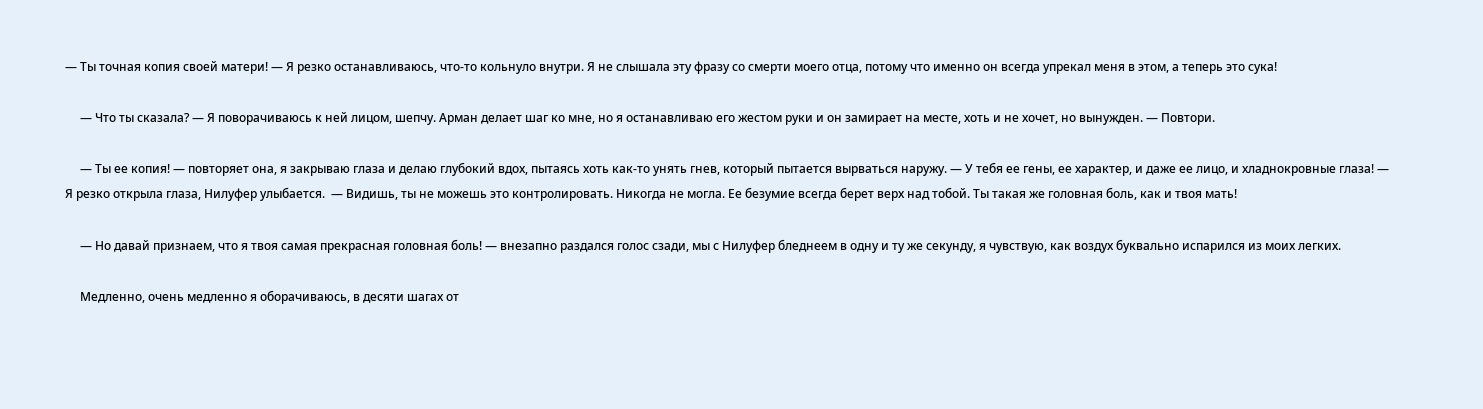— Ты точная копия своей матери! — Я резко останавливаюсь, что-то кольнуло внутри. Я не слышала эту фразу со смерти моего отца, потому что именно он всегда упрекал меня в этом, а теперь это сука!

     — Что ты сказала? — Я поворачиваюсь к ней лицом, шепчу. Арман делает шаг ко мне, но я останавливаю его жестом руки и он замирает на месте, хоть и не хочет, но вынужден. — Повтори.

     — Ты ее копия! — повторяет она, я закрываю глаза и делаю глубокий вдох, пытаясь хоть как-то унять гнев, который пытается вырваться наружу. — У тебя ее гены, ее характер, и даже ее лицо, и хладнокровные глаза! — Я резко открыла глаза, Нилуфер улыбается.  — Видишь, ты не можешь это контролировать. Никогда не могла. Ее безумие всегда берет верх над тобой. Ты такая же головная боль, как и твоя мать!

     — Но давай признаем, что я твоя самая прекрасная головная боль! — внезапно раздался голос сзади, мы с Нилуфер бледнеем в одну и ту же секунду, я чувствую, как воздух буквально испарился из моих легких.

     Медленно, очень медленно я оборачиваюсь, в десяти шагах от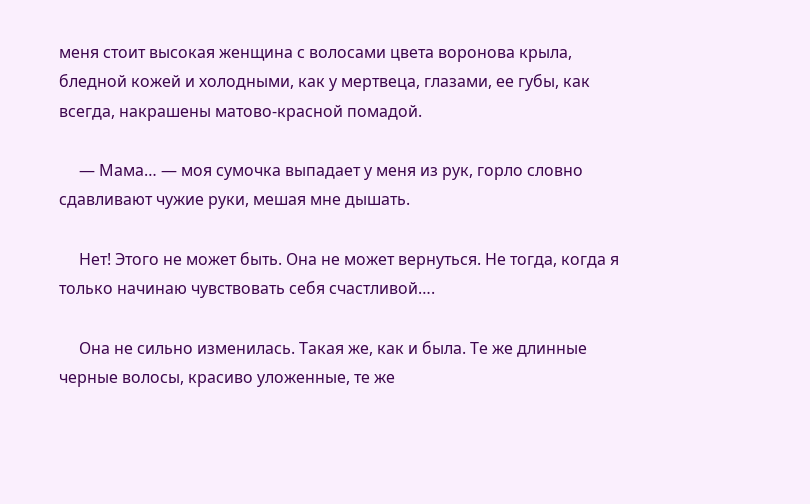меня стоит высокая женщина с волосами цвета воронова крыла, бледной кожей и холодными, как у мертвеца, глазами, ее губы, как всегда, накрашены матово-красной помадой.

     — Мама… — моя сумочка выпадает у меня из рук, горло словно сдавливают чужие руки, мешая мне дышать.

     Нет! Этого не может быть. Она не может вернуться. Не тогда, когда я только начинаю чувствовать себя счастливой….

     Она не сильно изменилась. Такая же, как и была. Те же длинные черные волосы, красиво уложенные, те же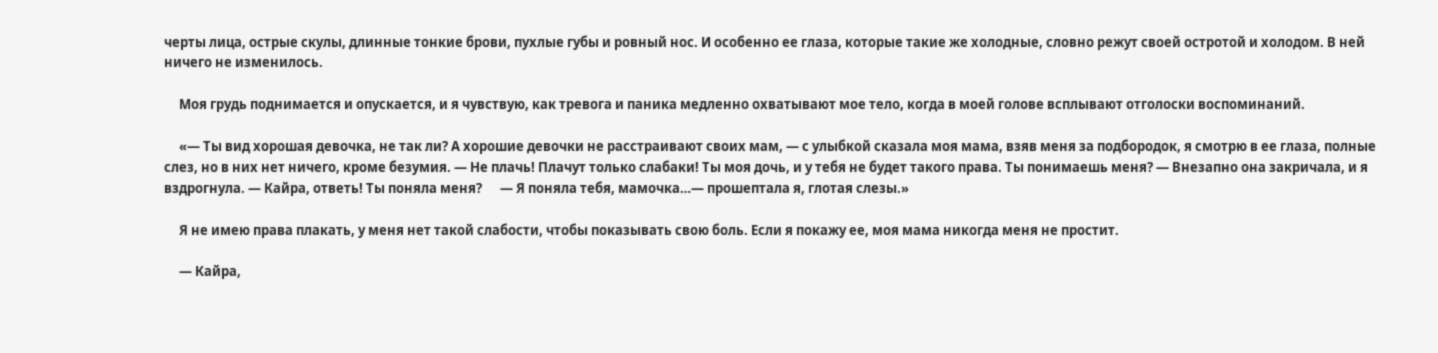черты лица, острые скулы, длинные тонкие брови, пухлые губы и ровный нос. И особенно ее глаза, которые такие же холодные, словно режут своей остротой и холодом. В ней ничего не изменилось.

     Моя грудь поднимается и опускается, и я чувствую, как тревога и паника медленно охватывают мое тело, когда в моей голове всплывают отголоски воспоминаний.

     «— Ты вид хорошая девочка, не так ли? А хорошие девочки не расстраивают своих мам, — с улыбкой сказала моя мама, взяв меня за подбородок, я смотрю в ее глаза, полные слез, но в них нет ничего, кроме безумия. — Не плачь! Плачут только слабаки! Ты моя дочь, и у тебя не будет такого права. Ты понимаешь меня? — Внезапно она закричала, и я вздрогнула. — Кайра, ответь! Ты поняла меня?      — Я поняла тебя, мамочка…— прошептала я, глотая слезы.»

     Я не имею права плакать, у меня нет такой слабости, чтобы показывать свою боль. Если я покажу ее, моя мама никогда меня не простит.

     — Кайра,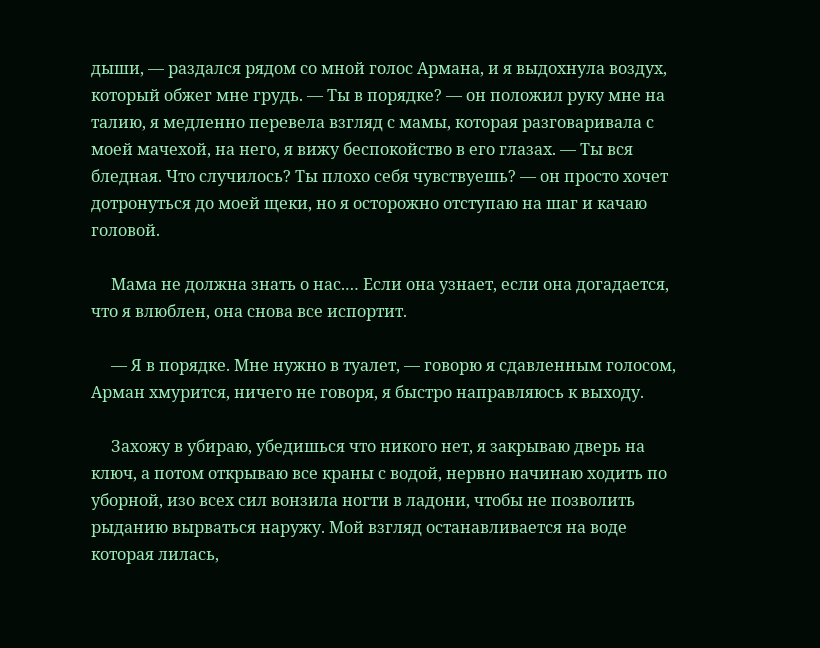дыши, — раздался рядом со мной голос Армана, и я выдохнула воздух, который обжег мне грудь. — Ты в порядке? — он положил руку мне на талию, я медленно перевела взгляд с мамы, которая разговаривала с моей мачехой, на него, я вижу беспокойство в его глазах. — Ты вся бледная. Что случилось? Ты плохо себя чувствуешь? — он просто хочет дотронуться до моей щеки, но я осторожно отступаю на шаг и качаю головой.

     Мама не должна знать о нас.… Если она узнает, если она догадается, что я влюблен, она снова все испортит.

     — Я в порядке. Мне нужно в туалет, — говорю я сдавленным голосом, Арман хмурится, ничего не говоря, я быстро направляюсь к выходу.

     Захожу в убираю, убедишься что никого нет, я закрываю дверь на ключ, а потом открываю все краны с водой, нервно начинаю ходить по уборной, изо всех сил вонзила ногти в ладони, чтобы не позволить рыданию вырваться наружу. Мой взгляд останавливается на воде которая лилась,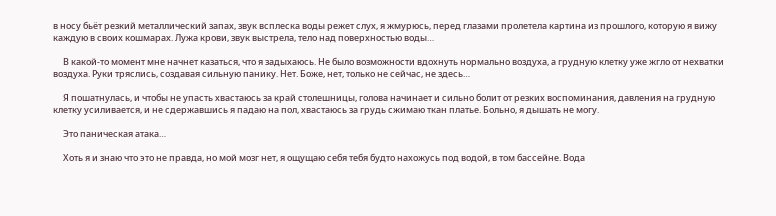в носу бьёт резкий металлический запах, звук всплеска воды режет слух, я жмурюсь, перед глазами пролетела картина из прошлого, которую я вижу каждую в своих кошмарах. Лужа крови, звук выстрела, тело над поверхностью воды…

     В какой-то момент мне начнет казаться, что я задыхаюсь. Не было возможности вдохнуть нормально воздуха, а грудную клетку уже жгло от нехватки воздуха. Руки тряслись, создавая сильную панику. Нет. Боже, нет, только не сейчас, не здесь…

     Я пошатнулась, и чтобы не упасть хвастаюсь за край столешницы, голова начинает и сильно болит от резких воспоминания, давления на грудную клетку усиливается, и не сдержавшись я падаю на пол, хвастаюсь за грудь сжимаю ткан платье. Больно, я дышать не могу.

     Это паническая атака…

     Хоть я и знаю что это не правда, но мой мозг нет, я ощущаю себя тебя будто нахожусь под водой, в том бассейне. Вода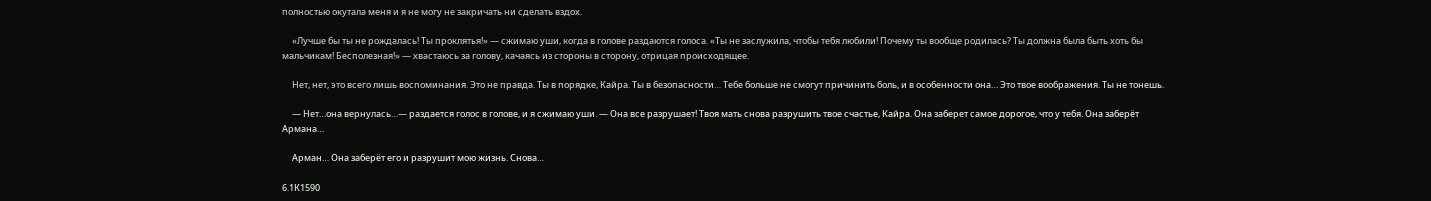полностью окутала меня и я не могу не закричать ни сделать вздох.

     «Лучше бы ты не рождалась! Ты проклятья!» — сжимаю уши, когда в голове раздаются голоса. «Ты не заслужила, чтобы тебя любили! Почему ты вообще родилась? Ты должна была быть хоть бы мальчикам! Бесполезная!» — хвастаюсь за голову, качаясь из стороны в сторону, отрицая происходящее.

     Нет, нет, это всего лишь воспоминания. Это не правда. Ты в порядке, Кайра. Ты в безопасности… Тебе больше не смогут причинить боль, и в особенности она… Это твое воображения. Ты не тонешь.

     — Нет…она вернулась…— раздается голос в голове, и я сжимаю уши. — Она все разрушает! Твоя мать снова разрушить твое счастье, Кайра. Она заберет самое дорогое, что у тебя. Она заберёт Армана…

     Арман… Она заберёт его и разрушит мою жизнь. Снова…

6.1К1590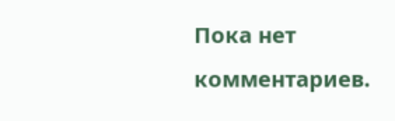Пока нет комментариев.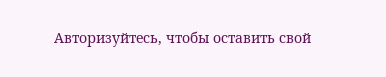Авторизуйтесь, чтобы оставить свой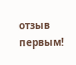отзыв первым!